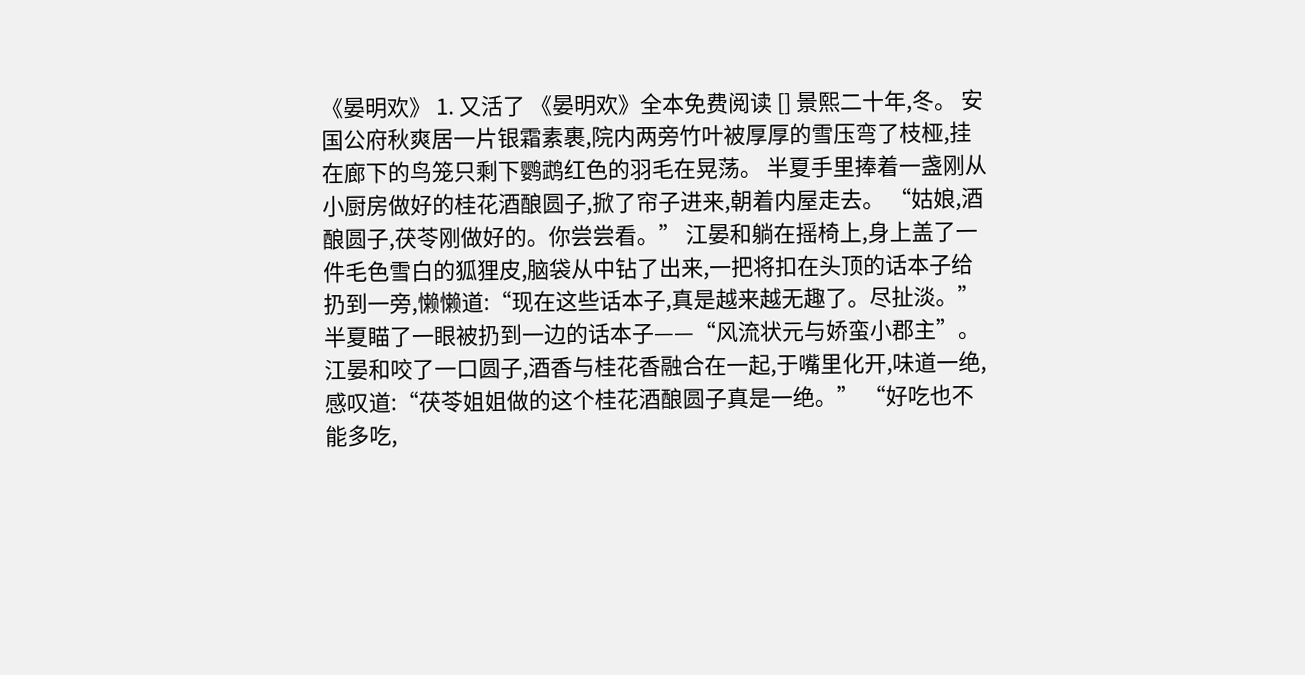《晏明欢》 1. 又活了 《晏明欢》全本免费阅读 [] 景熙二十年,冬。 安国公府秋爽居一片银霜素裹,院内两旁竹叶被厚厚的雪压弯了枝桠,挂在廊下的鸟笼只剩下鹦鹉红色的羽毛在晃荡。 半夏手里捧着一盏刚从小厨房做好的桂花酒酿圆子,掀了帘子进来,朝着内屋走去。 “姑娘,酒酿圆子,茯苓刚做好的。你尝尝看。” 江晏和躺在摇椅上,身上盖了一件毛色雪白的狐狸皮,脑袋从中钻了出来,一把将扣在头顶的话本子给扔到一旁,懒懒道:“现在这些话本子,真是越来越无趣了。尽扯淡。” 半夏瞄了一眼被扔到一边的话本子——“风流状元与娇蛮小郡主”。 江晏和咬了一口圆子,酒香与桂花香融合在一起,于嘴里化开,味道一绝,感叹道:“茯苓姐姐做的这个桂花酒酿圆子真是一绝。” “好吃也不能多吃,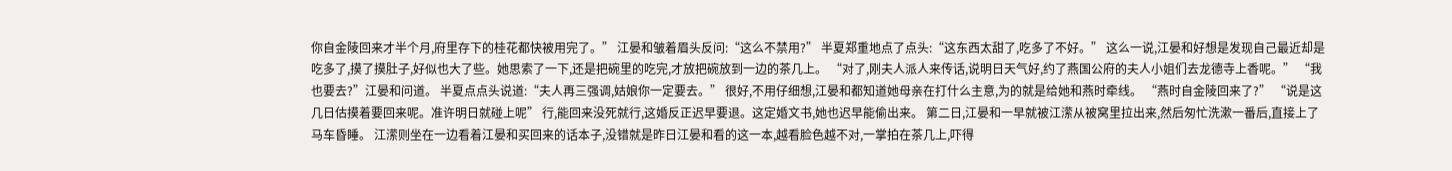你自金陵回来才半个月,府里存下的桂花都快被用完了。” 江晏和皱着眉头反问:“这么不禁用?” 半夏郑重地点了点头:“这东西太甜了,吃多了不好。” 这么一说,江晏和好想是发现自己最近却是吃多了,摸了摸肚子,好似也大了些。她思索了一下,还是把碗里的吃完,才放把碗放到一边的茶几上。 “对了,刚夫人派人来传话,说明日天气好,约了燕国公府的夫人小姐们去龙德寺上香呢。” “我也要去?”江晏和问道。 半夏点点头说道:“夫人再三强调,姑娘你一定要去。” 很好,不用仔细想,江晏和都知道她母亲在打什么主意,为的就是给她和燕时牵线。 “燕时自金陵回来了?” “说是这几日估摸着要回来呢。准许明日就碰上呢” 行,能回来没死就行,这婚反正迟早要退。这定婚文书,她也迟早能偷出来。 第二日,江晏和一早就被江潆从被窝里拉出来,然后匆忙洗漱一番后,直接上了马车昏睡。 江潆则坐在一边看着江晏和买回来的话本子,没错就是昨日江晏和看的这一本,越看脸色越不对,一掌拍在茶几上,吓得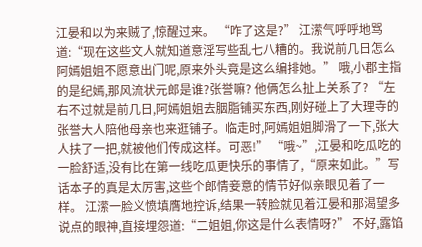江晏和以为来贼了,惊醒过来。 “咋了这是?” 江潆气呼呼地骂道:“现在这些文人就知道意淫写些乱七八糟的。我说前几日怎么阿嫣姐姐不愿意出门呢,原来外头竟是这么编排她。” 哦,小郡主指的是纪嫣,那风流状元郎是谁?张誉嘛? 他俩怎么扯上关系了? “左右不过就是前几日,阿嫣姐姐去胭脂铺买东西,刚好碰上了大理寺的张誉大人陪他母亲也来逛铺子。临走时,阿嫣姐姐脚滑了一下,张大人扶了一把,就被他们传成这样。可恶!” “哦~”,江晏和吃瓜吃的一脸舒适,没有比在第一线吃瓜更快乐的事情了,“原来如此。”写话本子的真是太厉害,这些个郎情妾意的情节好似亲眼见着了一样。 江潆一脸义愤填膺地控诉,结果一转脸就见着江晏和那渴望多说点的眼神,直接埋怨道:“二姐姐,你这是什么表情呀?” 不好,露馅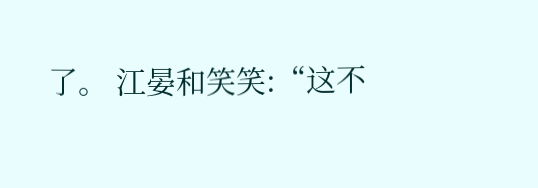了。 江晏和笑笑:“这不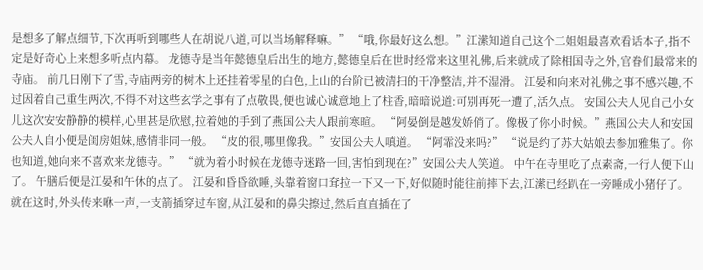是想多了解点细节,下次再听到哪些人在胡说八道,可以当场解释嘛。” “哦,你最好这么想。”江潆知道自己这个二姐姐最喜欢看话本子,指不定是好奇心上来想多听点内幕。 龙德寺是当年懿德皇后出生的地方,懿德皇后在世时经常来这里礼佛,后来就成了除相国寺之外,官眷们最常来的寺庙。 前几日刚下了雪,寺庙两旁的树木上还挂着零星的白色,上山的台阶已被清扫的干净整洁,并不湿滑。 江晏和向来对礼佛之事不感兴趣,不过因着自己重生两次,不得不对这些玄学之事有了点敬畏,便也诚心诚意地上了柱香,暗暗说道:可别再死一遭了,活久点。 安国公夫人见自己小女儿这次安安静静的模样,心里甚是欣慰,拉着她的手到了燕国公夫人跟前寒暄。 “阿晏倒是越发娇俏了。像极了你小时候。”燕国公夫人和安国公夫人自小便是闺房姐妹,感情非同一般。 “皮的很,哪里像我。”安国公夫人嗔道。 “阿霏没来吗?” “说是约了苏大姑娘去参加雅集了。你也知道,她向来不喜欢来龙德寺。” “就为着小时候在龙德寺迷路一回,害怕到现在?”安国公夫人笑道。 中午在寺里吃了点素斋,一行人便下山了。 午膳后便是江晏和午休的点了。 江晏和昏昏欲睡,头靠着窗口耷拉一下又一下,好似随时能往前摔下去,江潆已经趴在一旁睡成小猪仔了。 就在这时,外头传来咻一声,一支箭插穿过车窗,从江晏和的鼻尖擦过,然后直直插在了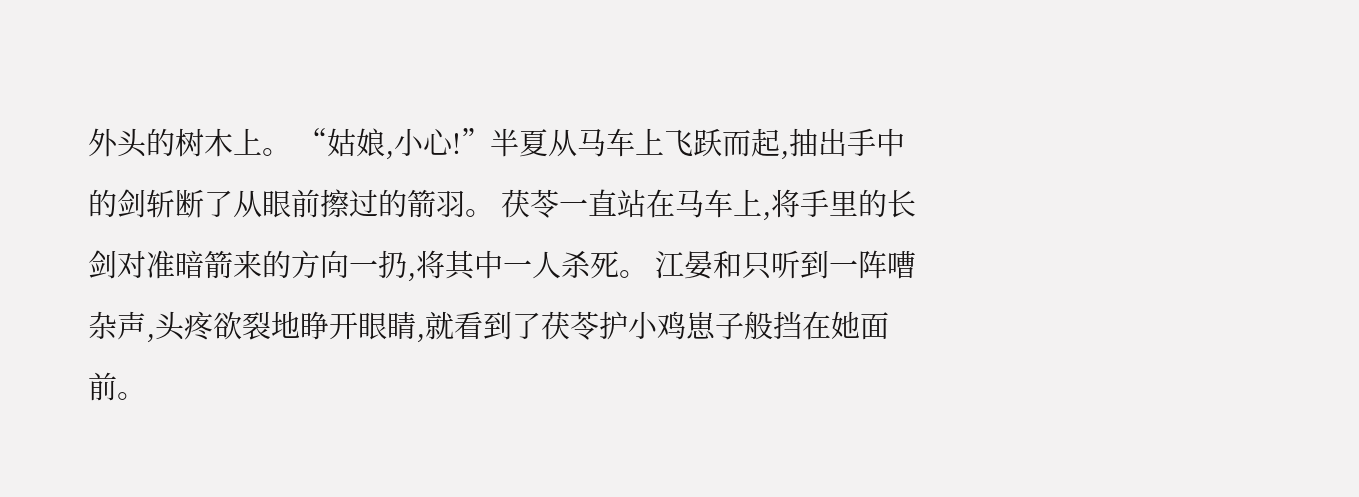外头的树木上。 “姑娘,小心!”半夏从马车上飞跃而起,抽出手中的剑斩断了从眼前擦过的箭羽。 茯苓一直站在马车上,将手里的长剑对准暗箭来的方向一扔,将其中一人杀死。 江晏和只听到一阵嘈杂声,头疼欲裂地睁开眼睛,就看到了茯苓护小鸡崽子般挡在她面前。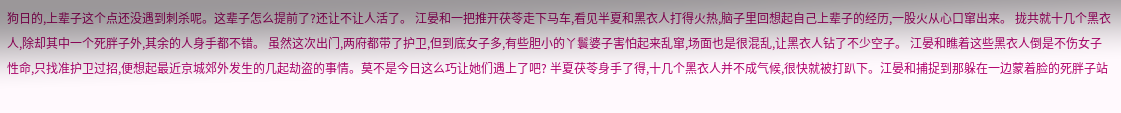狗日的,上辈子这个点还没遇到刺杀呢。这辈子怎么提前了?还让不让人活了。 江晏和一把推开茯苓走下马车,看见半夏和黑衣人打得火热,脑子里回想起自己上辈子的经历,一股火从心口窜出来。 拢共就十几个黑衣人,除却其中一个死胖子外,其余的人身手都不错。 虽然这次出门,两府都带了护卫,但到底女子多,有些胆小的丫鬟婆子害怕起来乱窜,场面也是很混乱,让黑衣人钻了不少空子。 江晏和瞧着这些黑衣人倒是不伤女子性命,只找准护卫过招,便想起最近京城郊外发生的几起劫盗的事情。莫不是今日这么巧让她们遇上了吧? 半夏茯苓身手了得,十几个黑衣人并不成气候,很快就被打趴下。江晏和捕捉到那躲在一边蒙着脸的死胖子站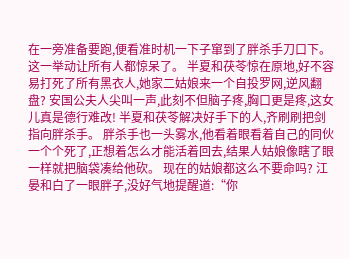在一旁准备要跑,便看准时机一下子窜到了胖杀手刀口下。 这一举动让所有人都惊呆了。 半夏和茯苓惊在原地,好不容易打死了所有黑衣人,她家二姑娘来一个自投罗网,逆风翻盘? 安国公夫人尖叫一声,此刻不但脑子疼,胸口更是疼,这女儿真是德行难改! 半夏和茯苓解决好手下的人,齐刷刷把剑指向胖杀手。 胖杀手也一头雾水,他看着眼看着自己的同伙一个个死了,正想着怎么才能活着回去,结果人姑娘像瞎了眼一样就把脑袋凑给他砍。 现在的姑娘都这么不要命吗? 江晏和白了一眼胖子,没好气地提醒道:“你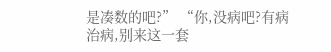是凑数的吧?” “你,没病吧?有病治病,别来这一套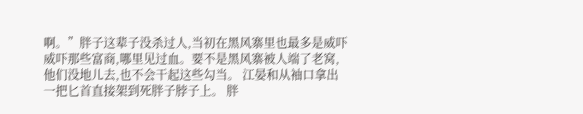啊。”胖子这辈子没杀过人,当初在黑风寨里也最多是威吓威吓那些富商,哪里见过血。要不是黑风寨被人端了老窝,他们没地儿去,也不会干起这些勾当。 江晏和从袖口拿出一把匕首直接架到死胖子脖子上。 胖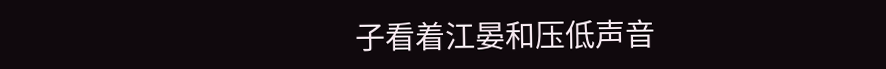子看着江晏和压低声音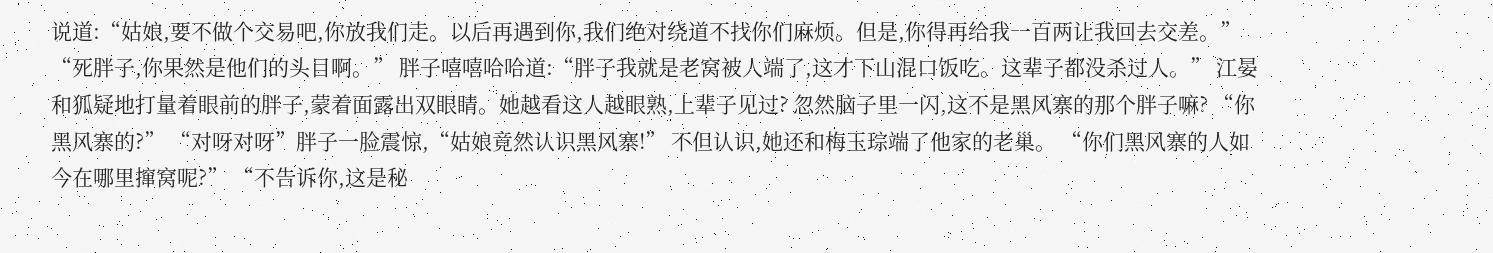说道:“姑娘,要不做个交易吧,你放我们走。以后再遇到你,我们绝对绕道不找你们麻烦。但是,你得再给我一百两让我回去交差。” “死胖子,你果然是他们的头目啊。” 胖子嘻嘻哈哈道:“胖子我就是老窝被人端了,这才下山混口饭吃。这辈子都没杀过人。” 江晏和狐疑地打量着眼前的胖子,蒙着面露出双眼睛。她越看这人越眼熟,上辈子见过? 忽然脑子里一闪,这不是黑风寨的那个胖子嘛? “你黑风寨的?” “对呀对呀”胖子一脸震惊,“姑娘竟然认识黑风寨!” 不但认识,她还和梅玉琮端了他家的老巢。 “你们黑风寨的人如今在哪里撺窝呢?” “不告诉你,这是秘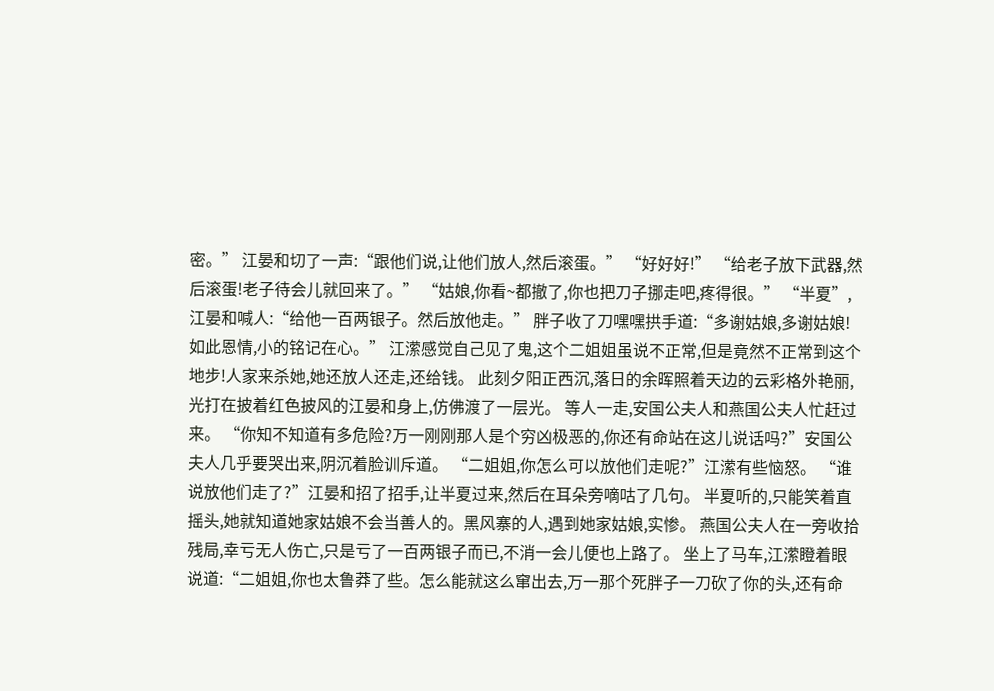密。” 江晏和切了一声:“跟他们说,让他们放人,然后滚蛋。” “好好好!” “给老子放下武器,然后滚蛋!老子待会儿就回来了。” “姑娘,你看~都撤了,你也把刀子挪走吧,疼得很。” “半夏”,江晏和喊人:“给他一百两银子。然后放他走。” 胖子收了刀嘿嘿拱手道:“多谢姑娘,多谢姑娘!如此恩情,小的铭记在心。” 江潆感觉自己见了鬼,这个二姐姐虽说不正常,但是竟然不正常到这个地步!人家来杀她,她还放人还走,还给钱。 此刻夕阳正西沉,落日的余晖照着天边的云彩格外艳丽,光打在披着红色披风的江晏和身上,仿佛渡了一层光。 等人一走,安国公夫人和燕国公夫人忙赶过来。 “你知不知道有多危险?万一刚刚那人是个穷凶极恶的,你还有命站在这儿说话吗?”安国公夫人几乎要哭出来,阴沉着脸训斥道。 “二姐姐,你怎么可以放他们走呢?”江潆有些恼怒。 “谁说放他们走了?”江晏和招了招手,让半夏过来,然后在耳朵旁嘀咕了几句。 半夏听的,只能笑着直摇头,她就知道她家姑娘不会当善人的。黑风寨的人,遇到她家姑娘,实惨。 燕国公夫人在一旁收拾残局,幸亏无人伤亡,只是亏了一百两银子而已,不消一会儿便也上路了。 坐上了马车,江潆瞪着眼说道:“二姐姐,你也太鲁莽了些。怎么能就这么窜出去,万一那个死胖子一刀砍了你的头,还有命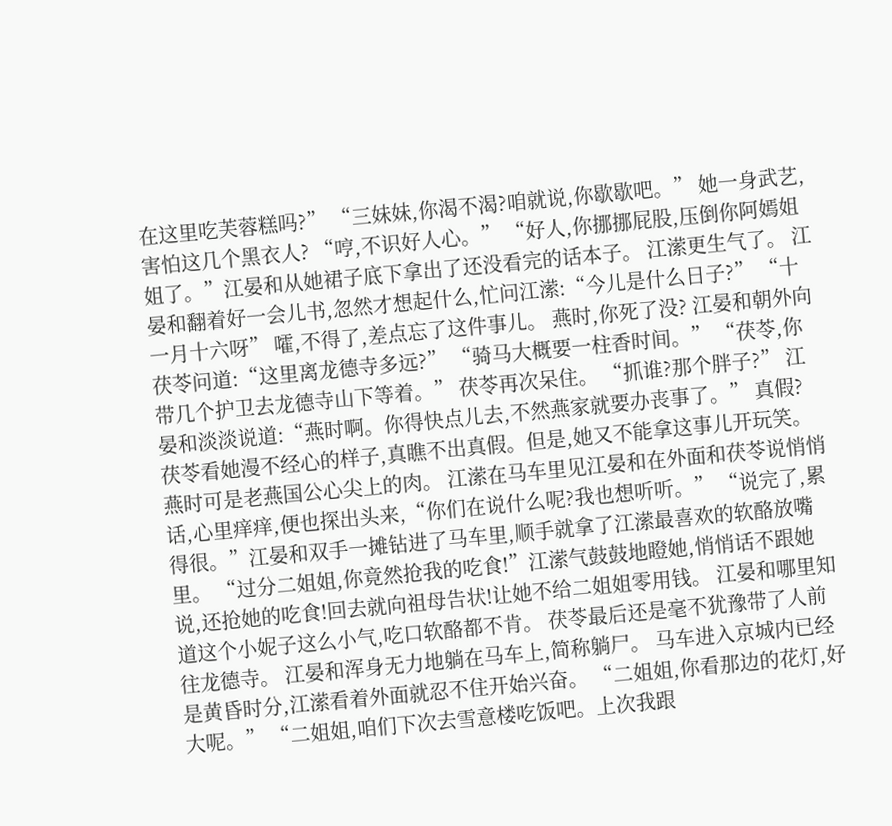在这里吃芙蓉糕吗?” “三妹妹,你渴不渴?咱就说,你歇歇吧。” 她一身武艺,害怕这几个黑衣人? “哼,不识好人心。” “好人,你挪挪屁股,压倒你阿嫣姐姐了。”江晏和从她裙子底下拿出了还没看完的话本子。 江潆更生气了。 江晏和翻着好一会儿书,忽然才想起什么,忙问江潆:“今儿是什么日子?” “十一月十六呀” 嚯,不得了,差点忘了这件事儿。 燕时,你死了没? 江晏和朝外向茯苓问道:“这里离龙德寺多远?” “骑马大概要一柱香时间。” “茯苓,你带几个护卫去龙德寺山下等着。” 茯苓再次呆住。 “抓谁?那个胖子?” 江晏和淡淡说道:“燕时啊。你得快点儿去,不然燕家就要办丧事了。” 真假? 茯苓看她漫不经心的样子,真瞧不出真假。但是,她又不能拿这事儿开玩笑。燕时可是老燕国公心尖上的肉。 江潆在马车里见江晏和在外面和茯苓说悄悄话,心里痒痒,便也探出头来,“你们在说什么呢?我也想听听。” “说完了,累得很。”江晏和双手一摊钻进了马车里,顺手就拿了江潆最喜欢的软酪放嘴里。 “过分二姐姐,你竟然抢我的吃食!”江潆气鼓鼓地瞪她,悄悄话不跟她说,还抢她的吃食!回去就向祖母告状!让她不给二姐姐零用钱。 江晏和哪里知道这个小妮子这么小气,吃口软酪都不肯。 茯苓最后还是毫不犹豫带了人前往龙德寺。 江晏和浑身无力地躺在马车上,简称躺尸。 马车进入京城内已经是黄昏时分,江潆看着外面就忍不住开始兴奋。 “二姐姐,你看那边的花灯,好大呢。” “二姐姐,咱们下次去雪意楼吃饭吧。上次我跟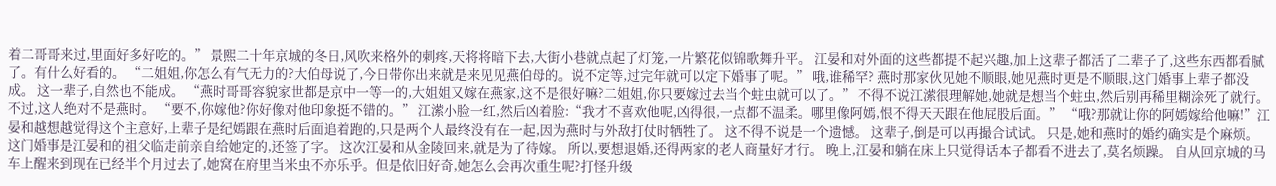着二哥哥来过,里面好多好吃的。” 景熙二十年京城的冬日,风吹来格外的刺疼,天将将暗下去,大街小巷就点起了灯笼,一片繁花似锦歌舞升平。 江晏和对外面的这些都提不起兴趣,加上这辈子都活了二辈子了,这些东西都看腻了。有什么好看的。 “二姐姐,你怎么有气无力的?大伯母说了,今日带你出来就是来见见燕伯母的。说不定等,过完年就可以定下婚事了呢。” 哦,谁稀罕? 燕时那家伙见她不顺眼,她见燕时更是不顺眼,这门婚事上辈子都没成。 这一辈子,自然也不能成。 “燕时哥哥容貌家世都是京中一等一的,大姐姐又嫁在燕家,这不是很好嘛?二姐姐,你只要嫁过去当个蛀虫就可以了。” 不得不说江潆很理解她,她就是想当个蛀虫,然后别再稀里糊涂死了就行。 不过,这人绝对不是燕时。 “要不,你嫁他?你好像对他印象挺不错的。” 江潆小脸一红,然后凶着脸:“我才不喜欢他呢,凶得很,一点都不温柔。哪里像阿嫣,恨不得天天跟在他屁股后面。” “哦?那就让你的阿嫣嫁给他嘛!”江晏和越想越觉得这个主意好,上辈子是纪嫣跟在燕时后面追着跑的,只是两个人最终没有在一起,因为燕时与外敌打仗时牺牲了。 这不得不说是一个遗憾。 这辈子,倒是可以再撮合试试。 只是,她和燕时的婚约确实是个麻烦。 这门婚事是江晏和的祖父临走前亲自给她定的,还签了字。 这次江晏和从金陵回来,就是为了待嫁。 所以,要想退婚,还得两家的老人商量好才行。 晚上,江晏和躺在床上只觉得话本子都看不进去了,莫名烦躁。 自从回京城的马车上醒来到现在已经半个月过去了,她窝在府里当米虫不亦乐乎。但是依旧好奇,她怎么会再次重生呢?打怪升级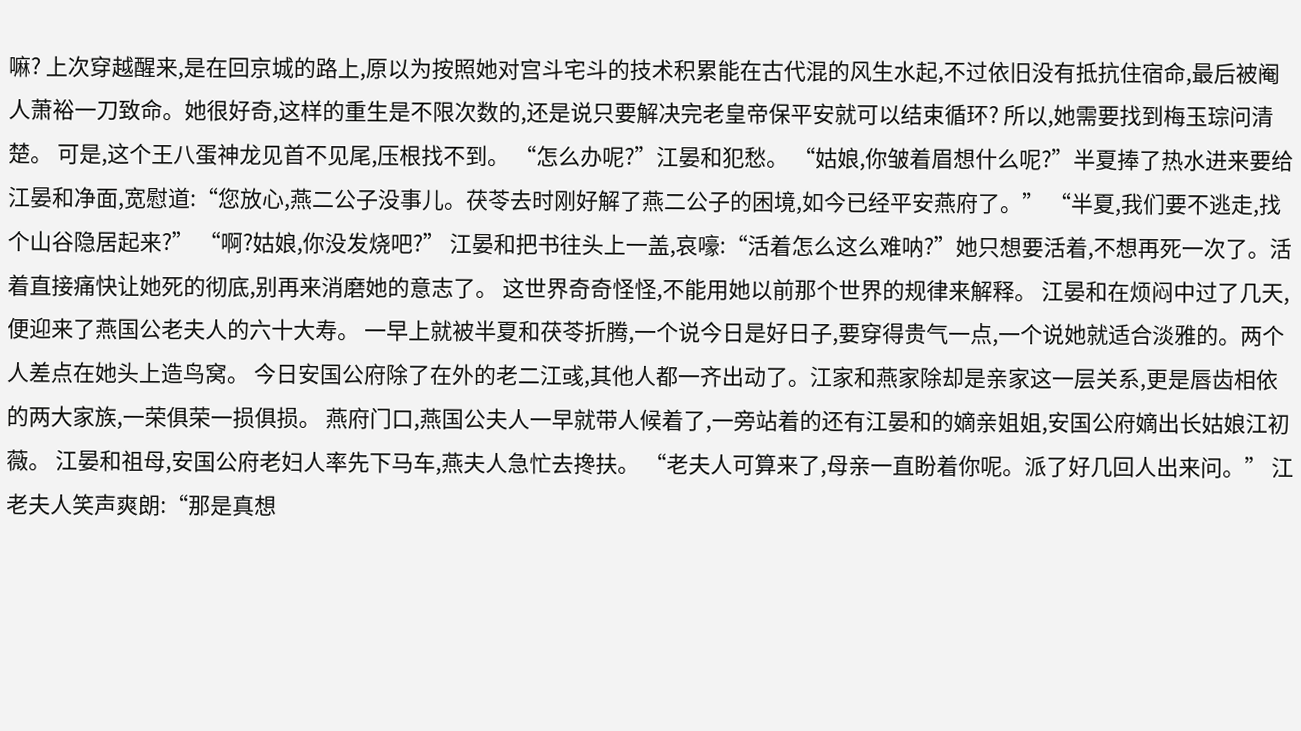嘛? 上次穿越醒来,是在回京城的路上,原以为按照她对宫斗宅斗的技术积累能在古代混的风生水起,不过依旧没有抵抗住宿命,最后被阉人萧裕一刀致命。她很好奇,这样的重生是不限次数的,还是说只要解决完老皇帝保平安就可以结束循环? 所以,她需要找到梅玉琮问清楚。 可是,这个王八蛋神龙见首不见尾,压根找不到。 “怎么办呢?”江晏和犯愁。 “姑娘,你皱着眉想什么呢?”半夏捧了热水进来要给江晏和净面,宽慰道:“您放心,燕二公子没事儿。茯苓去时刚好解了燕二公子的困境,如今已经平安燕府了。” “半夏,我们要不逃走,找个山谷隐居起来?” “啊?姑娘,你没发烧吧?” 江晏和把书往头上一盖,哀嚎:“活着怎么这么难呐?”她只想要活着,不想再死一次了。活着直接痛快让她死的彻底,别再来消磨她的意志了。 这世界奇奇怪怪,不能用她以前那个世界的规律来解释。 江晏和在烦闷中过了几天,便迎来了燕国公老夫人的六十大寿。 一早上就被半夏和茯苓折腾,一个说今日是好日子,要穿得贵气一点,一个说她就适合淡雅的。两个人差点在她头上造鸟窝。 今日安国公府除了在外的老二江彧,其他人都一齐出动了。江家和燕家除却是亲家这一层关系,更是唇齿相依的两大家族,一荣俱荣一损俱损。 燕府门口,燕国公夫人一早就带人候着了,一旁站着的还有江晏和的嫡亲姐姐,安国公府嫡出长姑娘江初薇。 江晏和祖母,安国公府老妇人率先下马车,燕夫人急忙去搀扶。 “老夫人可算来了,母亲一直盼着你呢。派了好几回人出来问。” 江老夫人笑声爽朗:“那是真想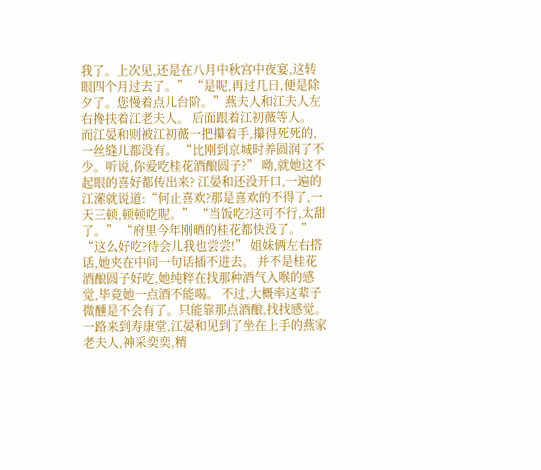我了。上次见,还是在八月中秋宫中夜宴,这转眼四个月过去了。” “是呢,再过几日,便是除夕了。您慢着点儿台阶。”燕夫人和江夫人左右搀扶着江老夫人。 后面跟着江初薇等人。 而江晏和则被江初薇一把攥着手,攥得死死的,一丝缝儿都没有。 “比刚到京城时养圆润了不少。听说,你爱吃桂花酒酿圆子?” 呦,就她这不起眼的喜好都传出来? 江晏和还没开口,一遍的江潆就说道:“何止喜欢?那是喜欢的不得了,一天三顿,顿顿吃呢。” “当饭吃?这可不行,太甜了。” “府里今年刚晒的桂花都快没了。” “这么好吃?待会儿我也尝尝!” 姐妹俩左右搭话,她夹在中间一句话插不进去。 并不是桂花酒酿圆子好吃,她纯粹在找那种酒气入喉的感觉,毕竟她一点酒不能喝。 不过,大概率这辈子微醺是不会有了。只能靠那点酒酿,找找感觉。 一路来到寿康堂,江晏和见到了坐在上手的燕家老夫人,神采奕奕,精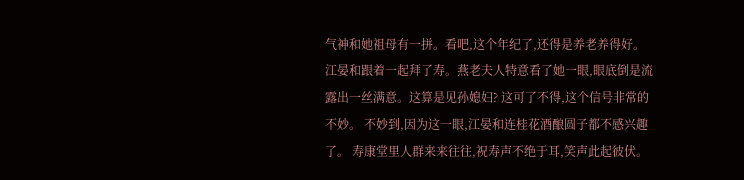气神和她祖母有一拼。看吧,这个年纪了,还得是养老养得好。 江晏和跟着一起拜了寿。燕老夫人特意看了她一眼,眼底倒是流露出一丝满意。这算是见孙媳妇? 这可了不得,这个信号非常的不妙。 不妙到,因为这一眼,江晏和连桂花酒酿圆子都不感兴趣了。 寿康堂里人群来来往往,祝寿声不绝于耳,笑声此起彼伏。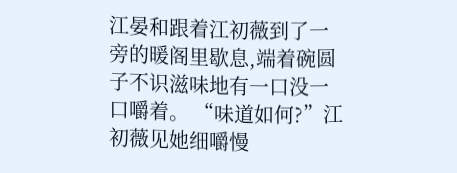江晏和跟着江初薇到了一旁的暖阁里歇息,端着碗圆子不识滋味地有一口没一口嚼着。 “味道如何?”江初薇见她细嚼慢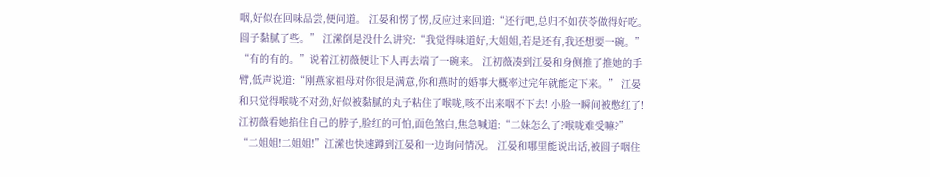咽,好似在回味品尝,便问道。 江晏和愣了愣,反应过来回道:“还行吧,总归不如茯苓做得好吃。圆子黏腻了些。” 江潆倒是没什么讲究:“我觉得味道好,大姐姐,若是还有,我还想要一碗。” “有的有的。”说着江初薇便让下人再去端了一碗来。 江初薇凑到江晏和身侧推了推她的手臂,低声说道:“刚燕家祖母对你很是满意,你和燕时的婚事大概率过完年就能定下来。” 江晏和只觉得喉咙不对劲,好似被黏腻的丸子粘住了喉咙,咳不出来咽不下去! 小脸一瞬间被憋红了! 江初薇看她掐住自己的脖子,脸红的可怕,面色煞白,焦急喊道:“二妹怎么了?喉咙难受嘛?” “二姐姐!二姐姐!”江潆也快速蹲到江晏和一边询问情况。 江晏和哪里能说出话,被圆子咽住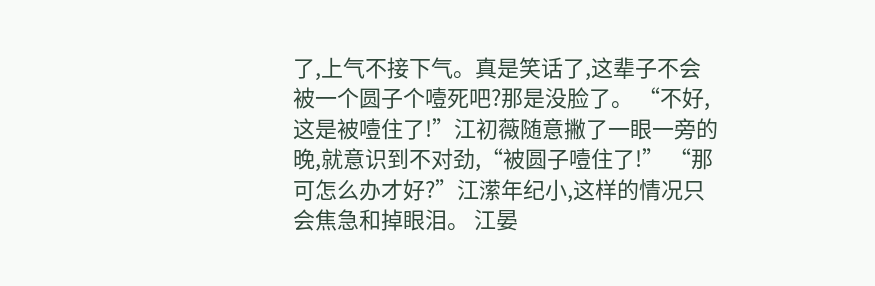了,上气不接下气。真是笑话了,这辈子不会被一个圆子个噎死吧?那是没脸了。 “不好,这是被噎住了!”江初薇随意撇了一眼一旁的晚,就意识到不对劲,“被圆子噎住了!” “那可怎么办才好?”江潆年纪小,这样的情况只会焦急和掉眼泪。 江晏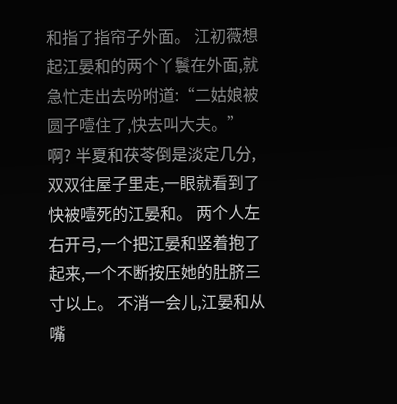和指了指帘子外面。 江初薇想起江晏和的两个丫鬟在外面,就急忙走出去吩咐道:“二姑娘被圆子噎住了,快去叫大夫。” 啊? 半夏和茯苓倒是淡定几分,双双往屋子里走,一眼就看到了快被噎死的江晏和。 两个人左右开弓,一个把江晏和竖着抱了起来,一个不断按压她的肚脐三寸以上。 不消一会儿,江晏和从嘴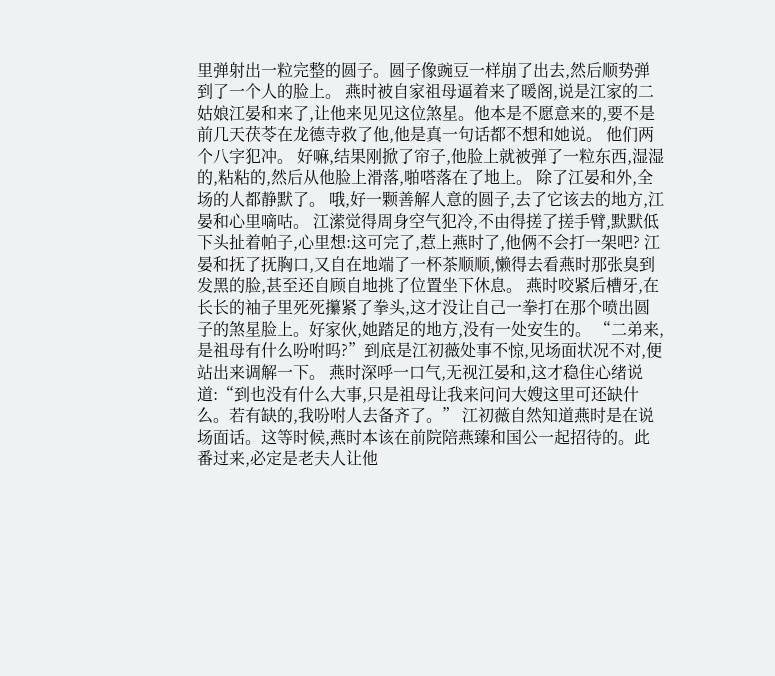里弹射出一粒完整的圆子。圆子像豌豆一样崩了出去,然后顺势弹到了一个人的脸上。 燕时被自家祖母逼着来了暖阁,说是江家的二姑娘江晏和来了,让他来见见这位煞星。他本是不愿意来的,要不是前几天茯苓在龙德寺救了他,他是真一句话都不想和她说。 他们两个八字犯冲。 好嘛,结果刚掀了帘子,他脸上就被弹了一粒东西,湿湿的,粘粘的,然后从他脸上滑落,啪嗒落在了地上。 除了江晏和外,全场的人都静默了。 哦,好一颗善解人意的圆子,去了它该去的地方,江晏和心里嘀咕。 江潆觉得周身空气犯冷,不由得搓了搓手臂,默默低下头扯着帕子,心里想:这可完了,惹上燕时了,他俩不会打一架吧? 江晏和抚了抚胸口,又自在地端了一杯茶顺顺,懒得去看燕时那张臭到发黑的脸,甚至还自顾自地挑了位置坐下休息。 燕时咬紧后槽牙,在长长的袖子里死死攥紧了拳头,这才没让自己一拳打在那个喷出圆子的煞星脸上。好家伙,她踏足的地方,没有一处安生的。 “二弟来,是祖母有什么吩咐吗?”到底是江初薇处事不惊,见场面状况不对,便站出来调解一下。 燕时深呼一口气,无视江晏和,这才稳住心绪说道:“到也没有什么大事,只是祖母让我来问问大嫂这里可还缺什么。若有缺的,我吩咐人去备齐了。” 江初薇自然知道燕时是在说场面话。这等时候,燕时本该在前院陪燕臻和国公一起招待的。此番过来,必定是老夫人让他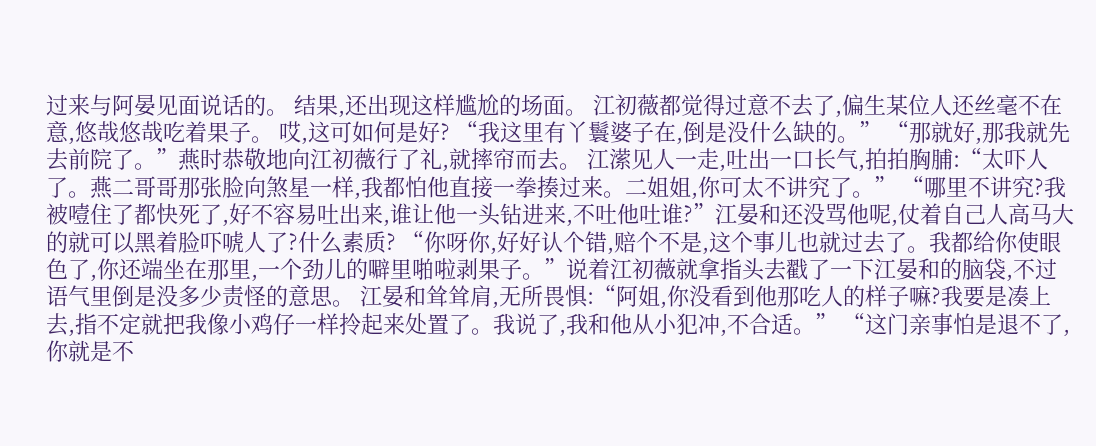过来与阿晏见面说话的。 结果,还出现这样尴尬的场面。 江初薇都觉得过意不去了,偏生某位人还丝毫不在意,悠哉悠哉吃着果子。 哎,这可如何是好? “我这里有丫鬟婆子在,倒是没什么缺的。” “那就好,那我就先去前院了。”燕时恭敬地向江初薇行了礼,就摔帘而去。 江潆见人一走,吐出一口长气,拍拍胸脯:“太吓人了。燕二哥哥那张脸向煞星一样,我都怕他直接一拳揍过来。二姐姐,你可太不讲究了。” “哪里不讲究?我被噎住了都快死了,好不容易吐出来,谁让他一头钻进来,不吐他吐谁?”江晏和还没骂他呢,仗着自己人高马大的就可以黑着脸吓唬人了?什么素质? “你呀你,好好认个错,赔个不是,这个事儿也就过去了。我都给你使眼色了,你还端坐在那里,一个劲儿的噼里啪啦剥果子。”说着江初薇就拿指头去戳了一下江晏和的脑袋,不过语气里倒是没多少责怪的意思。 江晏和耸耸肩,无所畏惧:“阿姐,你没看到他那吃人的样子嘛?我要是凑上去,指不定就把我像小鸡仔一样拎起来处置了。我说了,我和他从小犯冲,不合适。” “这门亲事怕是退不了,你就是不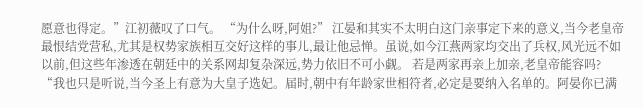愿意也得定。”江初薇叹了口气。 “为什么呀,阿姐?” 江晏和其实不太明白这门亲事定下来的意义,当今老皇帝最恨结党营私,尤其是权势家族相互交好这样的事儿,最让他忌惮。虽说,如今江燕两家均交出了兵权,风光远不如以前,但这些年渗透在朝廷中的关系网却复杂深远,势力依旧不可小觑。 若是两家再亲上加亲,老皇帝能容吗? “我也只是听说,当今圣上有意为大皇子选妃。届时,朝中有年龄家世相符者,必定是要纳入名单的。阿晏你已满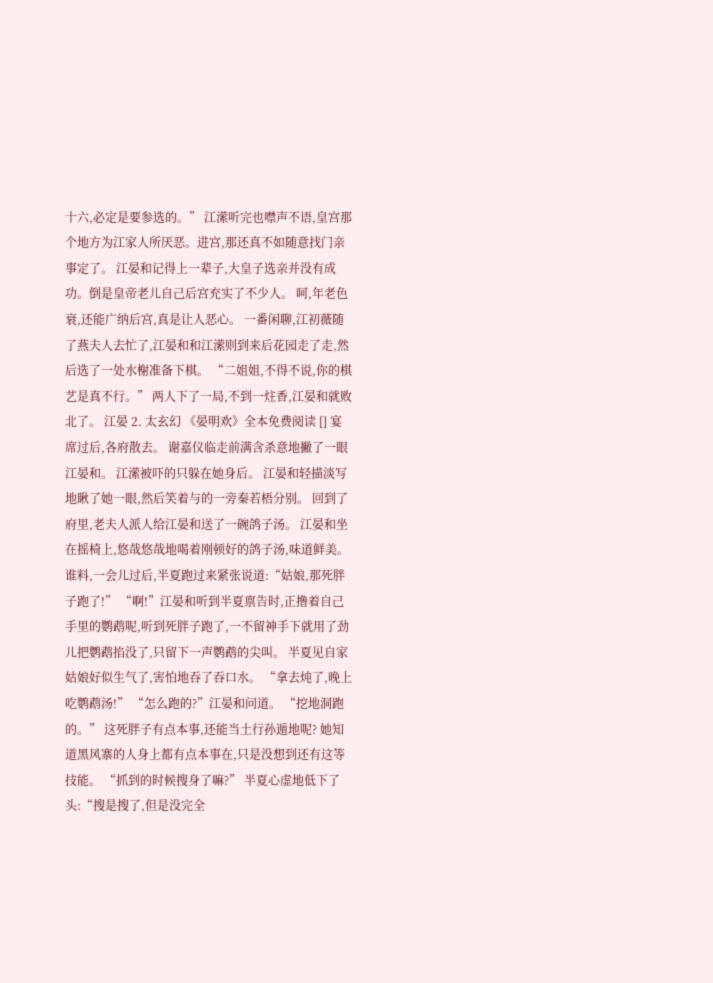十六,必定是要参选的。” 江潆听完也噤声不语,皇宫那个地方为江家人所厌恶。进宫,那还真不如随意找门亲事定了。 江晏和记得上一辈子,大皇子选亲并没有成功。倒是皇帝老儿自己后宫充实了不少人。 呵,年老色衰,还能广纳后宫,真是让人恶心。 一番闲聊,江初薇随了燕夫人去忙了,江晏和和江潆则到来后花园走了走,然后选了一处水榭准备下棋。 “二姐姐,不得不说,你的棋艺是真不行。” 两人下了一局,不到一炷香,江晏和就败北了。 江晏 2. 太玄幻 《晏明欢》全本免费阅读 [] 宴席过后,各府散去。 谢嘉仪临走前满含杀意地撇了一眼江晏和。 江潆被吓的只躲在她身后。 江晏和轻描淡写地瞅了她一眼,然后笑着与的一旁秦若梧分别。 回到了府里,老夫人派人给江晏和送了一碗鸽子汤。 江晏和坐在摇椅上,悠哉悠哉地喝着刚顿好的鸽子汤,味道鲜美。 谁料,一会儿过后,半夏跑过来紧张说道:“姑娘,那死胖子跑了!” “啊!”江晏和听到半夏禀告时,正撸着自己手里的鹦鹉呢,听到死胖子跑了,一不留神手下就用了劲儿把鹦鹉掐没了,只留下一声鹦鹉的尖叫。 半夏见自家姑娘好似生气了,害怕地吞了吞口水。 “拿去炖了,晚上吃鹦鹉汤!” “怎么跑的?”江晏和问道。 “挖地洞跑的。” 这死胖子有点本事,还能当土行孙遁地呢? 她知道黑风寨的人身上都有点本事在,只是没想到还有这等技能。 “抓到的时候搜身了嘛?” 半夏心虚地低下了头:“搜是搜了,但是没完全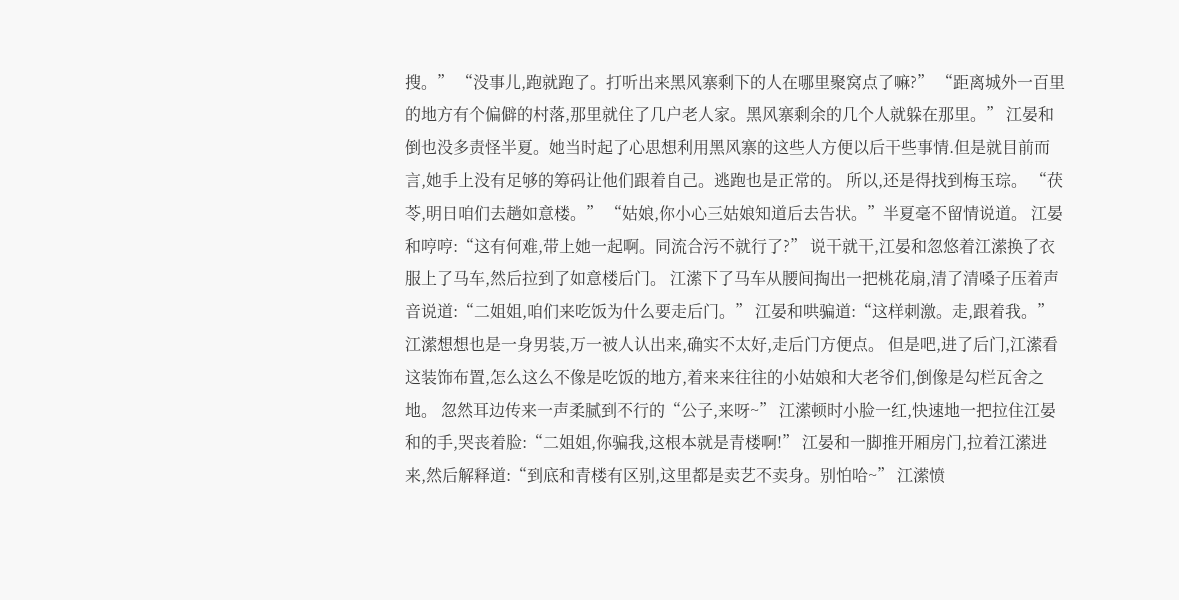搜。” “没事儿,跑就跑了。打听出来黑风寨剩下的人在哪里聚窝点了嘛?” “距离城外一百里的地方有个偏僻的村落,那里就住了几户老人家。黑风寨剩余的几个人就躲在那里。” 江晏和倒也没多责怪半夏。她当时起了心思想利用黑风寨的这些人方便以后干些事情.但是就目前而言,她手上没有足够的筹码让他们跟着自己。逃跑也是正常的。 所以,还是得找到梅玉琮。 “茯苓,明日咱们去趟如意楼。” “姑娘,你小心三姑娘知道后去告状。”半夏毫不留情说道。 江晏和哼哼:“这有何难,带上她一起啊。同流合污不就行了?” 说干就干,江晏和忽悠着江潆换了衣服上了马车,然后拉到了如意楼后门。 江潆下了马车从腰间掏出一把桃花扇,清了清嗓子压着声音说道:“二姐姐,咱们来吃饭为什么要走后门。” 江晏和哄骗道:“这样刺激。走,跟着我。” 江潆想想也是一身男装,万一被人认出来,确实不太好,走后门方便点。 但是吧,进了后门,江潆看这装饰布置,怎么这么不像是吃饭的地方,着来来往往的小姑娘和大老爷们,倒像是勾栏瓦舍之地。 忽然耳边传来一声柔腻到不行的“公子,来呀~” 江潆顿时小脸一红,快速地一把拉住江晏和的手,哭丧着脸:“二姐姐,你骗我,这根本就是青楼啊!” 江晏和一脚推开厢房门,拉着江潆进来,然后解释道:“到底和青楼有区别,这里都是卖艺不卖身。别怕哈~” 江潆愤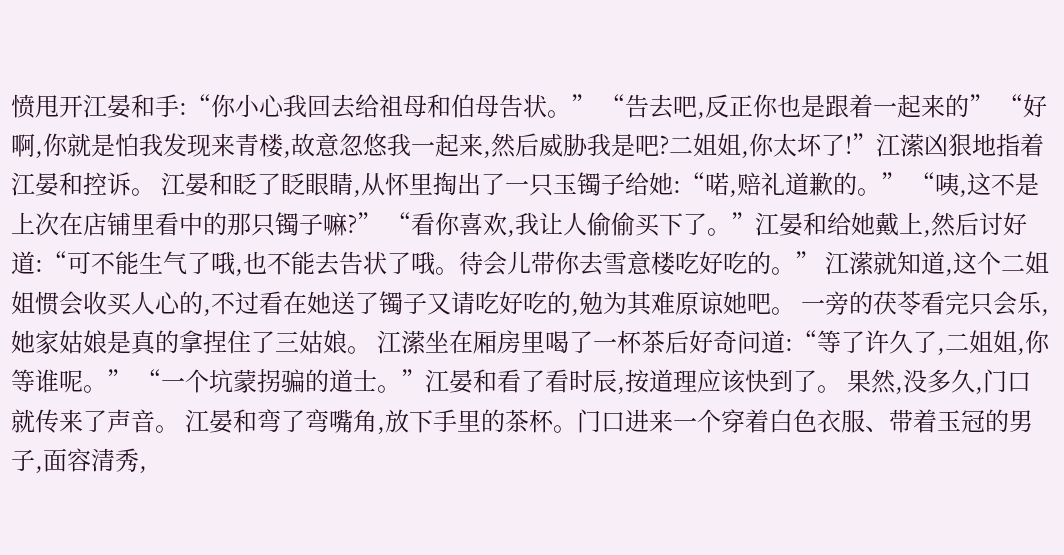愤甩开江晏和手:“你小心我回去给祖母和伯母告状。” “告去吧,反正你也是跟着一起来的” “好啊,你就是怕我发现来青楼,故意忽悠我一起来,然后威胁我是吧?二姐姐,你太坏了!”江潆凶狠地指着江晏和控诉。 江晏和眨了眨眼睛,从怀里掏出了一只玉镯子给她:“喏,赔礼道歉的。” “咦,这不是上次在店铺里看中的那只镯子嘛?” “看你喜欢,我让人偷偷买下了。”江晏和给她戴上,然后讨好道:“可不能生气了哦,也不能去告状了哦。待会儿带你去雪意楼吃好吃的。” 江潆就知道,这个二姐姐惯会收买人心的,不过看在她送了镯子又请吃好吃的,勉为其难原谅她吧。 一旁的茯苓看完只会乐,她家姑娘是真的拿捏住了三姑娘。 江潆坐在厢房里喝了一杯茶后好奇问道:“等了许久了,二姐姐,你等谁呢。” “一个坑蒙拐骗的道士。”江晏和看了看时辰,按道理应该快到了。 果然,没多久,门口就传来了声音。 江晏和弯了弯嘴角,放下手里的茶杯。门口进来一个穿着白色衣服、带着玉冠的男子,面容清秀,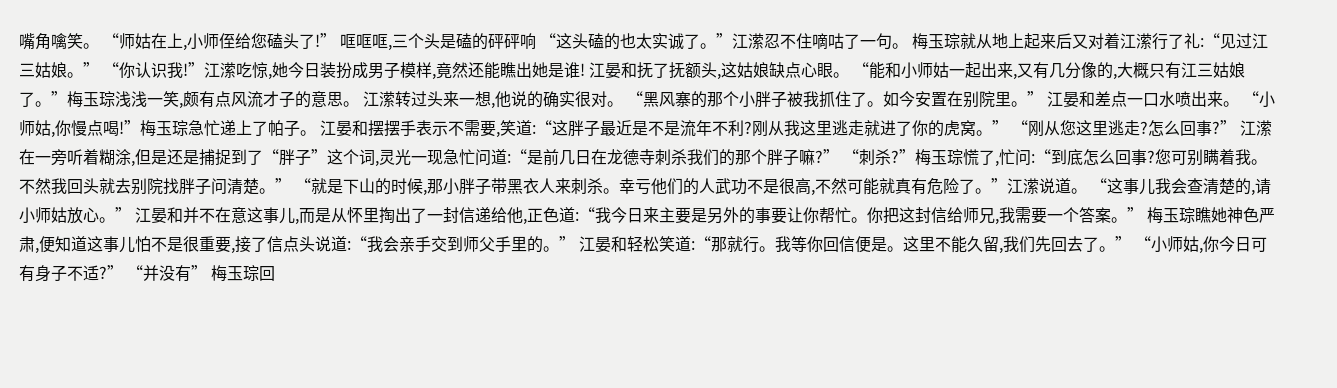嘴角噙笑。 “师姑在上,小师侄给您磕头了!” 哐哐哐,三个头是磕的砰砰响 “这头磕的也太实诚了。”江潆忍不住嘀咕了一句。 梅玉琮就从地上起来后又对着江潆行了礼:“见过江三姑娘。” “你认识我!”江潆吃惊,她今日装扮成男子模样,竟然还能瞧出她是谁! 江晏和抚了抚额头,这姑娘缺点心眼。 “能和小师姑一起出来,又有几分像的,大概只有江三姑娘了。”梅玉琮浅浅一笑,颇有点风流才子的意思。 江潆转过头来一想,他说的确实很对。 “黑风寨的那个小胖子被我抓住了。如今安置在别院里。” 江晏和差点一口水喷出来。 “小师姑,你慢点喝!”梅玉琮急忙递上了帕子。 江晏和摆摆手表示不需要,笑道:“这胖子最近是不是流年不利?刚从我这里逃走就进了你的虎窝。” “刚从您这里逃走?怎么回事?” 江潆在一旁听着糊涂,但是还是捕捉到了“胖子”这个词,灵光一现急忙问道:“是前几日在龙德寺刺杀我们的那个胖子嘛?” “刺杀?”梅玉琮慌了,忙问:“到底怎么回事?您可别瞒着我。不然我回头就去别院找胖子问清楚。” “就是下山的时候,那小胖子带黑衣人来刺杀。幸亏他们的人武功不是很高,不然可能就真有危险了。”江潆说道。 “这事儿我会查清楚的,请小师姑放心。” 江晏和并不在意这事儿,而是从怀里掏出了一封信递给他,正色道:“我今日来主要是另外的事要让你帮忙。你把这封信给师兄,我需要一个答案。” 梅玉琮瞧她神色严肃,便知道这事儿怕不是很重要,接了信点头说道:“我会亲手交到师父手里的。” 江晏和轻松笑道:“那就行。我等你回信便是。这里不能久留,我们先回去了。” “小师姑,你今日可有身子不适?” “并没有” 梅玉琮回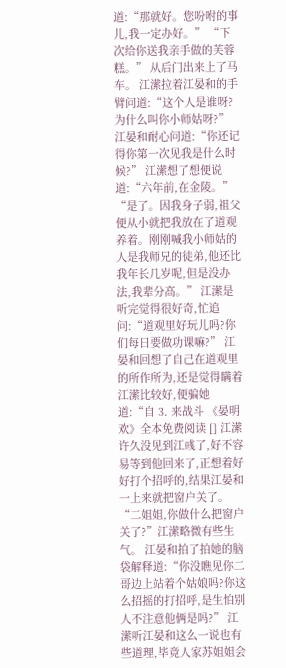道:“那就好。您吩咐的事儿,我一定办好。” “下次给你送我亲手做的芙蓉糕。” 从后门出来上了马车。 江潆拉着江晏和的手臂问道:“这个人是谁呀?为什么叫你小师姑呀?” 江晏和耐心问道:“你还记得你第一次见我是什么时候?” 江潆想了想便说道:“六年前,在金陵。” “是了。因我身子弱,祖父便从小就把我放在了道观养着。刚刚喊我小师姑的人是我师兄的徒弟,他还比我年长几岁呢,但是没办法,我辈分高。” 江潆是听完觉得很好奇,忙追问:“道观里好玩儿吗?你们每日要做功课嘛?” 江晏和回想了自己在道观里的所作所为,还是觉得瞒着江潆比较好,便骗她道:“自 3. 来战斗 《晏明欢》全本免费阅读 [] 江潆许久没见到江彧了,好不容易等到他回来了,正想着好好打个招呼的,结果江晏和一上来就把窗户关了。 “二姐姐,你做什么把窗户关了?”江潆略微有些生气。 江晏和拍了拍她的脑袋解释道:“你没瞧见你二哥边上站着个姑娘吗?你这么招摇的打招呼,是生怕别人不注意他俩是吗?” 江潆听江晏和这么一说也有些道理,毕竟人家苏姐姐会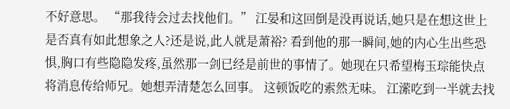不好意思。 “那我待会过去找他们。” 江晏和这回倒是没再说话,她只是在想这世上是否真有如此想象之人?还是说,此人就是萧裕? 看到他的那一瞬间,她的内心生出些恐惧,胸口有些隐隐发疼,虽然那一剑已经是前世的事情了。她现在只希望梅玉琮能快点将消息传给师兄。她想弄清楚怎么回事。 这顿饭吃的索然无味。 江潆吃到一半就去找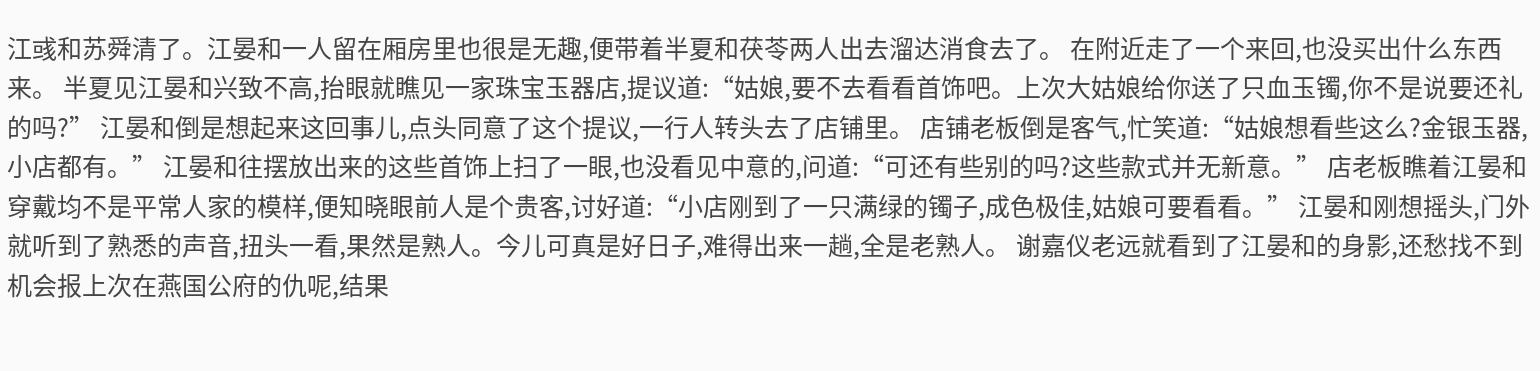江彧和苏舜清了。江晏和一人留在厢房里也很是无趣,便带着半夏和茯苓两人出去溜达消食去了。 在附近走了一个来回,也没买出什么东西来。 半夏见江晏和兴致不高,抬眼就瞧见一家珠宝玉器店,提议道:“姑娘,要不去看看首饰吧。上次大姑娘给你送了只血玉镯,你不是说要还礼的吗?” 江晏和倒是想起来这回事儿,点头同意了这个提议,一行人转头去了店铺里。 店铺老板倒是客气,忙笑道:“姑娘想看些这么?金银玉器,小店都有。” 江晏和往摆放出来的这些首饰上扫了一眼,也没看见中意的,问道:“可还有些别的吗?这些款式并无新意。” 店老板瞧着江晏和穿戴均不是平常人家的模样,便知晓眼前人是个贵客,讨好道:“小店刚到了一只满绿的镯子,成色极佳,姑娘可要看看。” 江晏和刚想摇头,门外就听到了熟悉的声音,扭头一看,果然是熟人。今儿可真是好日子,难得出来一趟,全是老熟人。 谢嘉仪老远就看到了江晏和的身影,还愁找不到机会报上次在燕国公府的仇呢,结果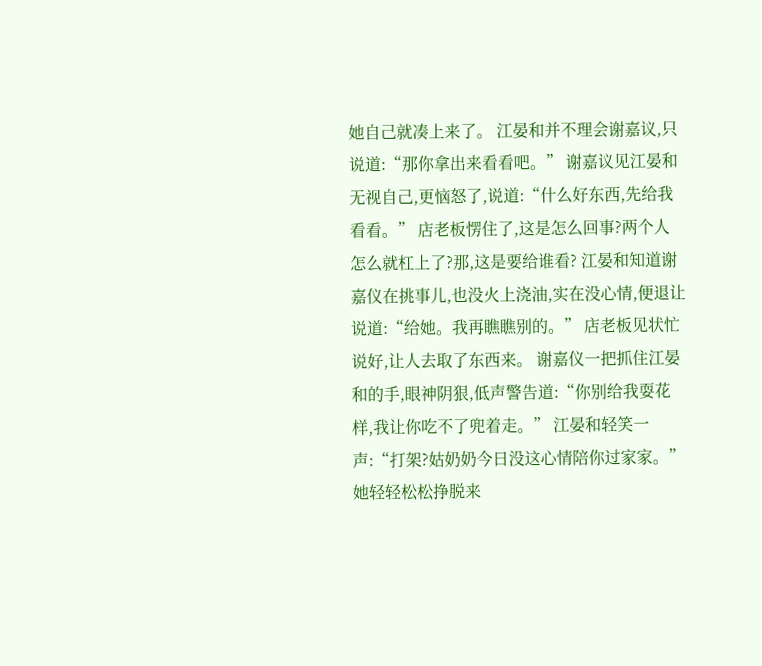她自己就凑上来了。 江晏和并不理会谢嘉议,只说道:“那你拿出来看看吧。” 谢嘉议见江晏和无视自己,更恼怒了,说道:“什么好东西,先给我看看。” 店老板愣住了,这是怎么回事?两个人怎么就杠上了?那,这是要给谁看? 江晏和知道谢嘉仪在挑事儿,也没火上浇油,实在没心情,便退让说道:“给她。我再瞧瞧别的。” 店老板见状忙说好,让人去取了东西来。 谢嘉仪一把抓住江晏和的手,眼神阴狠,低声警告道:“你别给我耍花样,我让你吃不了兜着走。” 江晏和轻笑一声:“打架?姑奶奶今日没这心情陪你过家家。” 她轻轻松松挣脱来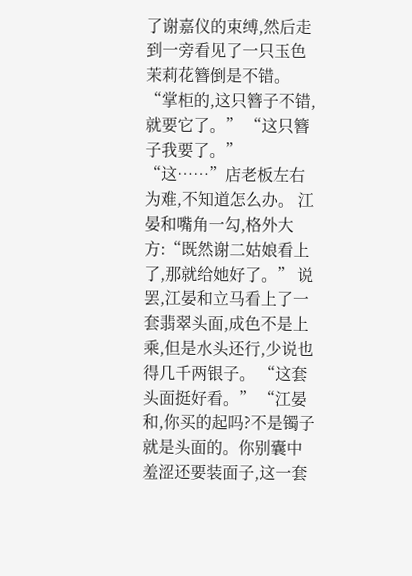了谢嘉仪的束缚,然后走到一旁看见了一只玉色茉莉花簪倒是不错。 “掌柜的,这只簪子不错,就要它了。” “这只簪子我要了。” “这……”店老板左右为难,不知道怎么办。 江晏和嘴角一勾,格外大方:“既然谢二姑娘看上了,那就给她好了。” 说罢,江晏和立马看上了一套翡翠头面,成色不是上乘,但是水头还行,少说也得几千两银子。 “这套头面挺好看。” “江晏和,你买的起吗?不是镯子就是头面的。你别囊中羞涩还要装面子,这一套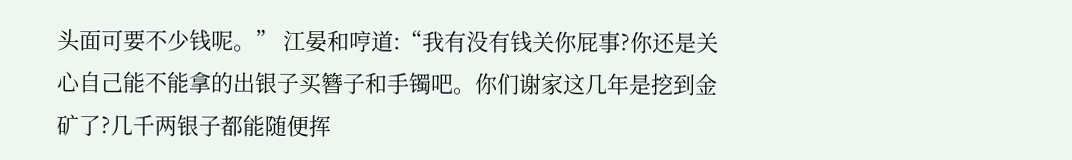头面可要不少钱呢。” 江晏和哼道:“我有没有钱关你屁事?你还是关心自己能不能拿的出银子买簪子和手镯吧。你们谢家这几年是挖到金矿了?几千两银子都能随便挥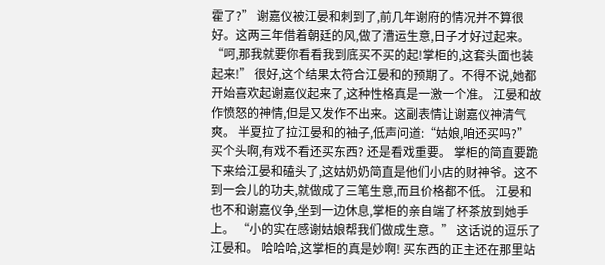霍了?” 谢嘉仪被江晏和刺到了,前几年谢府的情况并不算很好。这两三年借着朝廷的风,做了漕运生意,日子才好过起来。 “呵,那我就要你看看我到底买不买的起!掌柜的,这套头面也装起来!” 很好,这个结果太符合江晏和的预期了。不得不说,她都开始喜欢起谢嘉仪起来了,这种性格真是一激一个准。 江晏和故作愤怒的神情,但是又发作不出来。这副表情让谢嘉仪神清气爽。 半夏拉了拉江晏和的袖子,低声问道:“姑娘,咱还买吗?” 买个头啊,有戏不看还买东西? 还是看戏重要。 掌柜的简直要跪下来给江晏和磕头了,这姑奶奶简直是他们小店的财神爷。这不到一会儿的功夫,就做成了三笔生意,而且价格都不低。 江晏和也不和谢嘉仪争,坐到一边休息,掌柜的亲自端了杯茶放到她手上。 “小的实在感谢姑娘帮我们做成生意。” 这话说的逗乐了江晏和。 哈哈哈,这掌柜的真是妙啊! 买东西的正主还在那里站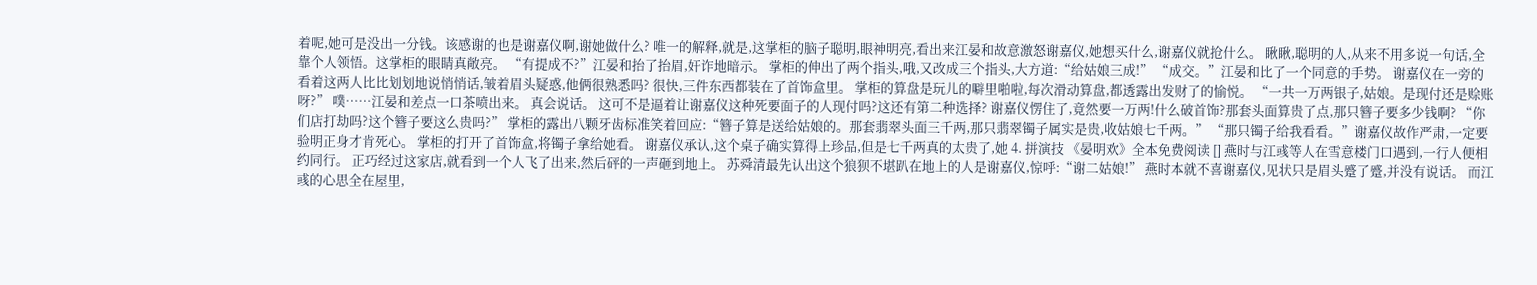着呢,她可是没出一分钱。该感谢的也是谢嘉仪啊,谢她做什么? 唯一的解释,就是,这掌柜的脑子聪明,眼神明亮,看出来江晏和故意激怒谢嘉仪,她想买什么,谢嘉仪就抢什么。 瞅瞅,聪明的人,从来不用多说一句话,全靠个人领悟。这掌柜的眼睛真敞亮。 “有提成不?”江晏和抬了抬眉,奸诈地暗示。 掌柜的伸出了两个指头,哦,又改成三个指头,大方道:“给姑娘三成!” “成交。”江晏和比了一个同意的手势。 谢嘉仪在一旁的看着这两人比比划划地说悄悄话,皱着眉头疑惑,他俩很熟悉吗? 很快,三件东西都装在了首饰盒里。 掌柜的算盘是玩儿的噼里啪啦,每次滑动算盘,都透露出发财了的愉悦。 “一共一万两银子,姑娘。是现付还是赊账呀?” 噗……江晏和差点一口茶喷出来。 真会说话。 这可不是逼着让谢嘉仪这种死要面子的人现付吗?这还有第二种选择? 谢嘉仪愣住了,竟然要一万两!什么破首饰?那套头面算贵了点,那只簪子要多少钱啊? “你们店打劫吗?这个簪子要这么贵吗?” 掌柜的露出八颗牙齿标准笑着回应:“簪子算是送给姑娘的。那套翡翠头面三千两,那只翡翠镯子属实是贵,收姑娘七千两。” “那只镯子给我看看。”谢嘉仪故作严肃,一定要验明正身才肯死心。 掌柜的打开了首饰盒,将镯子拿给她看。 谢嘉仪承认,这个桌子确实算得上珍品,但是七千两真的太贵了,她 4. 拼演技 《晏明欢》全本免费阅读 [] 燕时与江彧等人在雪意楼门口遇到,一行人便相约同行。 正巧经过这家店,就看到一个人飞了出来,然后砰的一声砸到地上。 苏舜清最先认出这个狼狈不堪趴在地上的人是谢嘉仪,惊呼:“谢二姑娘!” 燕时本就不喜谢嘉仪,见状只是眉头蹙了蹙,并没有说话。 而江彧的心思全在屋里,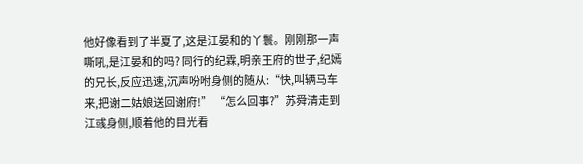他好像看到了半夏了,这是江晏和的丫鬟。刚刚那一声嘶吼,是江晏和的吗? 同行的纪霖,明亲王府的世子,纪嫣的兄长,反应迅速,沉声吩咐身侧的随从:“快,叫辆马车来,把谢二姑娘送回谢府!” “怎么回事?”苏舜清走到江彧身侧,顺着他的目光看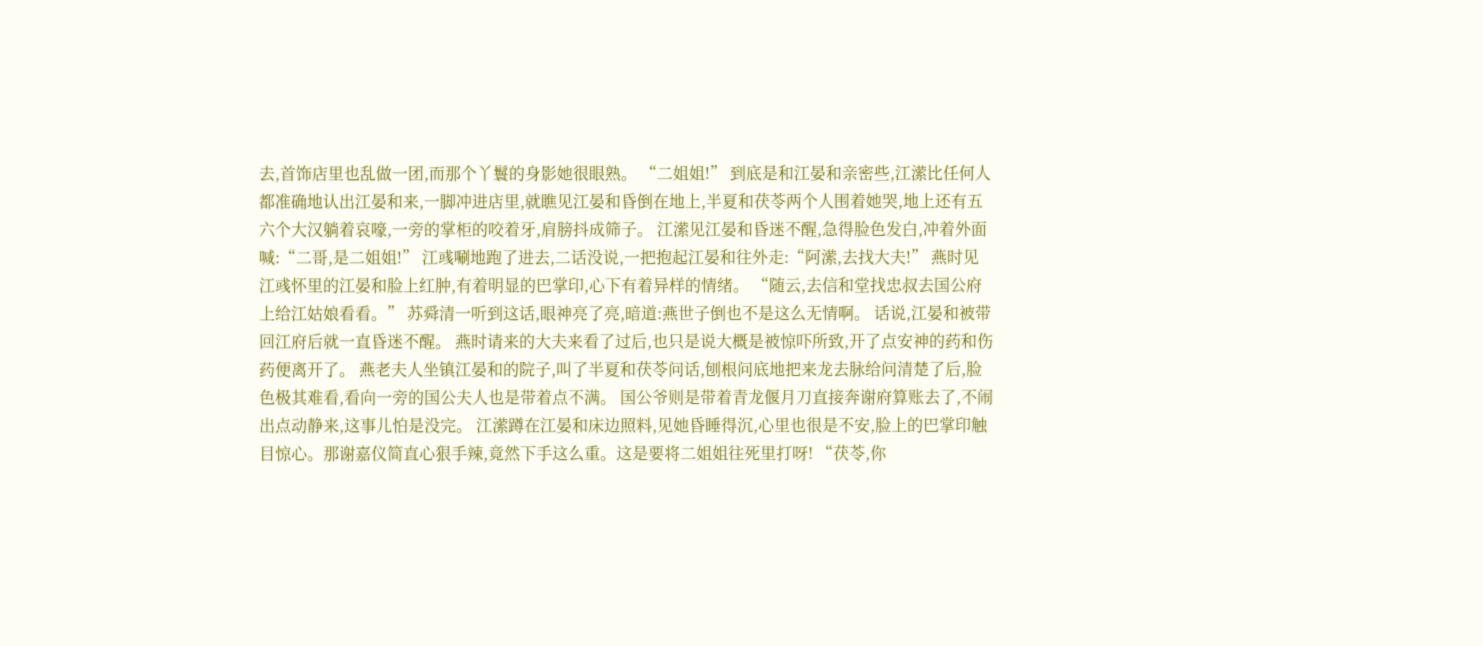去,首饰店里也乱做一团,而那个丫鬟的身影她很眼熟。 “二姐姐!” 到底是和江晏和亲密些,江潆比任何人都准确地认出江晏和来,一脚冲进店里,就瞧见江晏和昏倒在地上,半夏和茯苓两个人围着她哭,地上还有五六个大汉躺着哀嚎,一旁的掌柜的咬着牙,肩膀抖成筛子。 江潆见江晏和昏迷不醒,急得脸色发白,冲着外面喊:“二哥,是二姐姐!” 江彧唰地跑了进去,二话没说,一把抱起江晏和往外走:“阿潆,去找大夫!” 燕时见江彧怀里的江晏和脸上红肿,有着明显的巴掌印,心下有着异样的情绪。 “随云,去信和堂找忠叔去国公府上给江姑娘看看。” 苏舜清一听到这话,眼神亮了亮,暗道:燕世子倒也不是这么无情啊。 话说,江晏和被带回江府后就一直昏迷不醒。 燕时请来的大夫来看了过后,也只是说大概是被惊吓所致,开了点安神的药和伤药便离开了。 燕老夫人坐镇江晏和的院子,叫了半夏和茯苓问话,刨根问底地把来龙去脉给问清楚了后,脸色极其难看,看向一旁的国公夫人也是带着点不满。 国公爷则是带着青龙偃月刀直接奔谢府算账去了,不闹出点动静来,这事儿怕是没完。 江潆蹲在江晏和床边照料,见她昏睡得沉,心里也很是不安,脸上的巴掌印触目惊心。那谢嘉仪简直心狠手辣,竟然下手这么重。这是要将二姐姐往死里打呀! “茯苓,你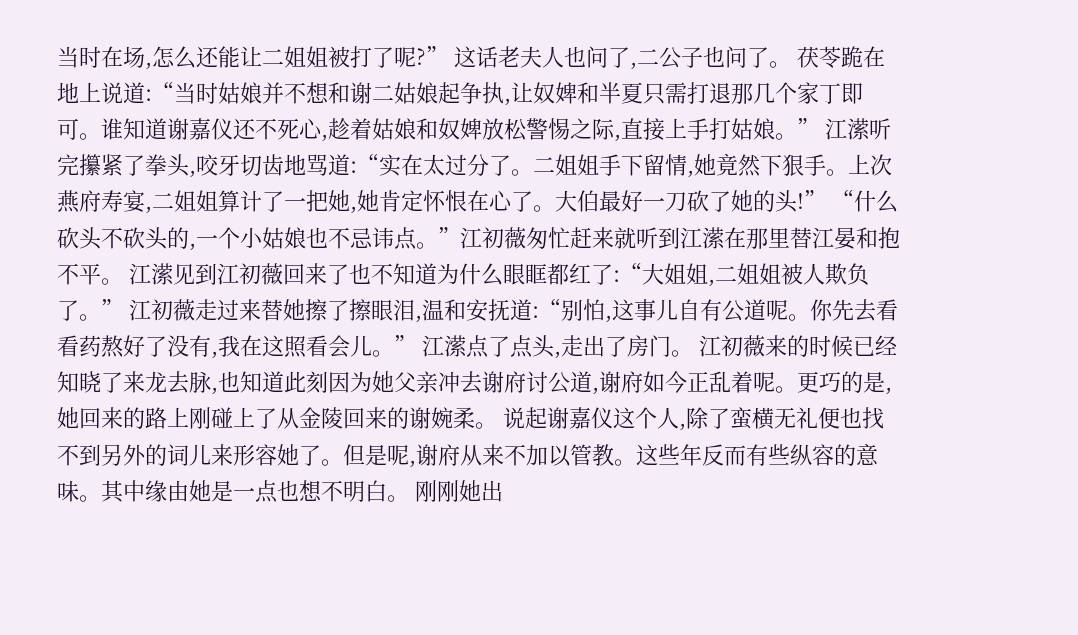当时在场,怎么还能让二姐姐被打了呢?” 这话老夫人也问了,二公子也问了。 茯苓跪在地上说道:“当时姑娘并不想和谢二姑娘起争执,让奴婢和半夏只需打退那几个家丁即可。谁知道谢嘉仪还不死心,趁着姑娘和奴婢放松警惕之际,直接上手打姑娘。” 江潆听完攥紧了拳头,咬牙切齿地骂道:“实在太过分了。二姐姐手下留情,她竟然下狠手。上次燕府寿宴,二姐姐算计了一把她,她肯定怀恨在心了。大伯最好一刀砍了她的头!” “什么砍头不砍头的,一个小姑娘也不忌讳点。”江初薇匆忙赶来就听到江潆在那里替江晏和抱不平。 江潆见到江初薇回来了也不知道为什么眼眶都红了:“大姐姐,二姐姐被人欺负了。” 江初薇走过来替她擦了擦眼泪,温和安抚道:“别怕,这事儿自有公道呢。你先去看看药熬好了没有,我在这照看会儿。” 江潆点了点头,走出了房门。 江初薇来的时候已经知晓了来龙去脉,也知道此刻因为她父亲冲去谢府讨公道,谢府如今正乱着呢。更巧的是,她回来的路上刚碰上了从金陵回来的谢婉柔。 说起谢嘉仪这个人,除了蛮横无礼便也找不到另外的词儿来形容她了。但是呢,谢府从来不加以管教。这些年反而有些纵容的意味。其中缘由她是一点也想不明白。 刚刚她出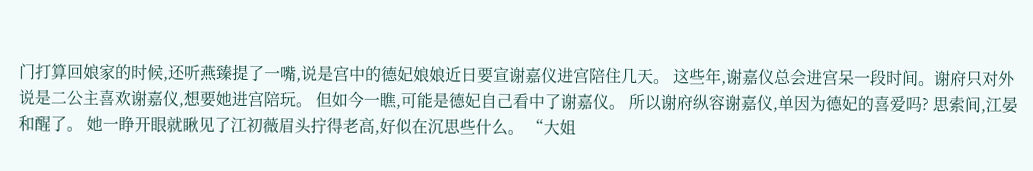门打算回娘家的时候,还听燕臻提了一嘴,说是宫中的德妃娘娘近日要宣谢嘉仪进宫陪住几天。 这些年,谢嘉仪总会进宫呆一段时间。谢府只对外说是二公主喜欢谢嘉仪,想要她进宫陪玩。 但如今一瞧,可能是德妃自己看中了谢嘉仪。 所以谢府纵容谢嘉仪,单因为德妃的喜爱吗? 思索间,江晏和醒了。 她一睁开眼就瞅见了江初薇眉头拧得老高,好似在沉思些什么。 “大姐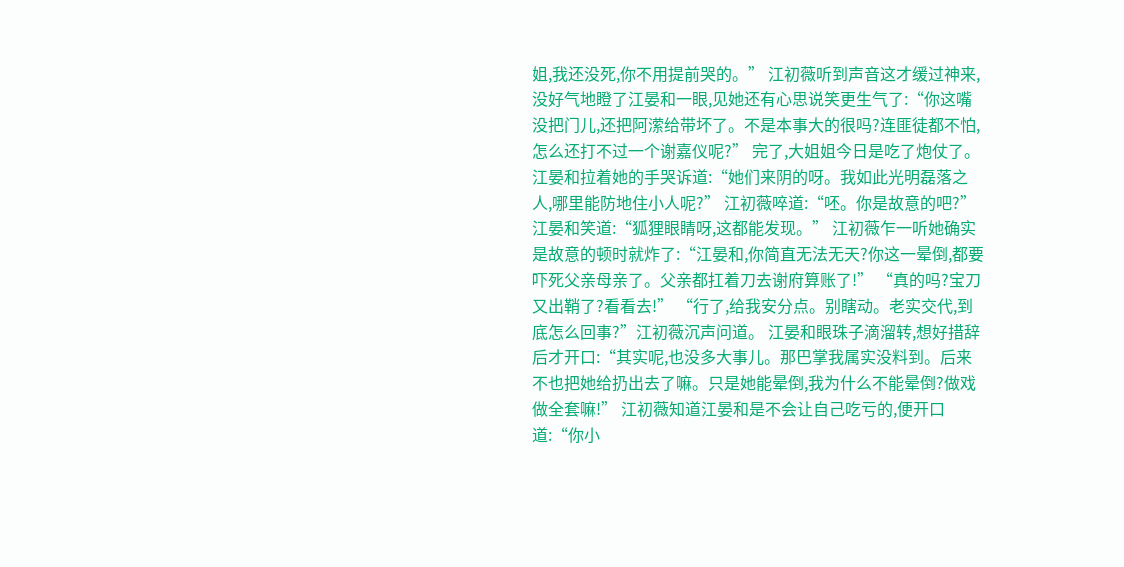姐,我还没死,你不用提前哭的。” 江初薇听到声音这才缓过神来,没好气地瞪了江晏和一眼,见她还有心思说笑更生气了:“你这嘴没把门儿,还把阿潆给带坏了。不是本事大的很吗?连匪徒都不怕,怎么还打不过一个谢嘉仪呢?” 完了,大姐姐今日是吃了炮仗了。 江晏和拉着她的手哭诉道:“她们来阴的呀。我如此光明磊落之人,哪里能防地住小人呢?” 江初薇啐道:“呸。你是故意的吧?” 江晏和笑道:“狐狸眼睛呀,这都能发现。” 江初薇乍一听她确实是故意的顿时就炸了:“江晏和,你简直无法无天?你这一晕倒,都要吓死父亲母亲了。父亲都扛着刀去谢府算账了!” “真的吗?宝刀又出鞘了?看看去!” “行了,给我安分点。别瞎动。老实交代,到底怎么回事?”江初薇沉声问道。 江晏和眼珠子滴溜转,想好措辞后才开口:“其实呢,也没多大事儿。那巴掌我属实没料到。后来不也把她给扔出去了嘛。只是她能晕倒,我为什么不能晕倒?做戏做全套嘛!” 江初薇知道江晏和是不会让自己吃亏的,便开口道:“你小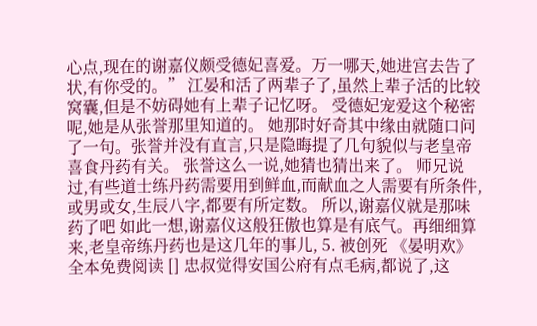心点,现在的谢嘉仪颇受德妃喜爱。万一哪天,她进宫去告了状,有你受的。” 江晏和活了两辈子了,虽然上辈子活的比较窝囊,但是不妨碍她有上辈子记忆呀。 受德妃宠爱这个秘密呢,她是从张誉那里知道的。 她那时好奇其中缘由就随口问了一句。张誉并没有直言,只是隐晦提了几句貌似与老皇帝喜食丹药有关。 张誉这么一说,她猜也猜出来了。 师兄说过,有些道士练丹药需要用到鲜血,而献血之人需要有所条件,或男或女,生辰八字,都要有所定数。 所以,谢嘉仪就是那味药了吧 如此一想,谢嘉仪这般狂傲也算是有底气。再细细算来,老皇帝练丹药也是这几年的事儿, 5. 被创死 《晏明欢》全本免费阅读 [] 忠叔觉得安国公府有点毛病,都说了,这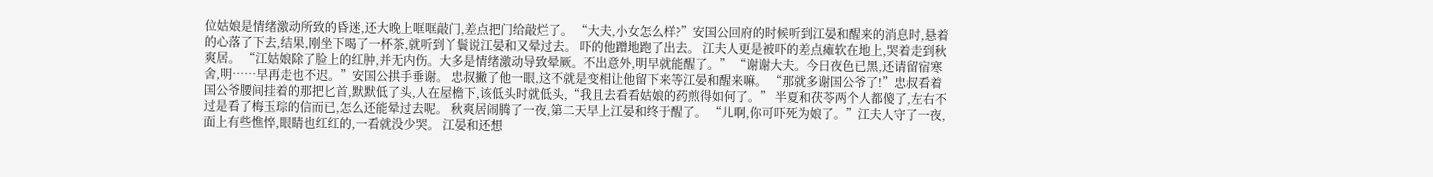位姑娘是情绪激动所致的昏迷,还大晚上哐哐敲门,差点把门给敲烂了。 “大夫,小女怎么样?”安国公回府的时候听到江晏和醒来的消息时,悬着的心落了下去,结果,刚坐下喝了一杯茶,就听到丫鬟说江晏和又晕过去。 吓的他蹭地跑了出去。 江夫人更是被吓的差点瘫软在地上,哭着走到秋爽居。 “江姑娘除了脸上的红肿,并无内伤。大多是情绪激动导致晕厥。不出意外,明早就能醒了。” “谢谢大夫。今日夜色已黑,还请留宿寒舍,明……早再走也不迟。”安国公拱手垂谢。 忠叔撇了他一眼,这不就是变相让他留下来等江晏和醒来嘛。 “那就多谢国公爷了!”忠叔看着国公爷腰间挂着的那把匕首,默默低了头,人在屋檐下,该低头时就低头,“我且去看看姑娘的药煎得如何了。” 半夏和茯苓两个人都傻了,左右不过是看了梅玉琮的信而已,怎么还能晕过去呢。 秋爽居闹腾了一夜,第二天早上江晏和终于醒了。 “儿啊,你可吓死为娘了。”江夫人守了一夜,面上有些憔悴,眼睛也红红的,一看就没少哭。 江晏和还想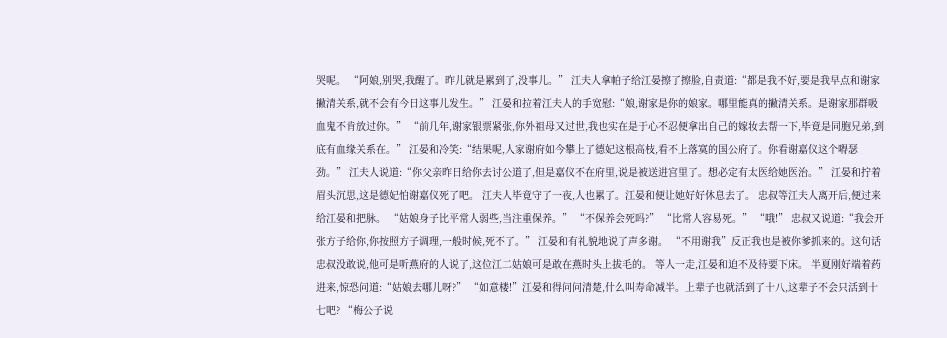哭呢。 “阿娘,别哭,我醒了。昨儿就是累到了,没事儿。” 江夫人拿帕子给江晏擦了擦脸,自责道:“都是我不好,要是我早点和谢家撇清关系,就不会有今日这事儿发生。” 江晏和拉着江夫人的手宽慰:“娘,谢家是你的娘家。哪里能真的撇清关系。是谢家那群吸血鬼不肯放过你。” “前几年,谢家银票紧张,你外祖母又过世,我也实在是于心不忍便拿出自己的嫁妆去帮一下,毕竟是同胞兄弟,到底有血缘关系在。” 江晏和冷笑:“结果呢,人家谢府如今攀上了德妃这根高枝,看不上落寞的国公府了。你看谢嘉仪这个嘚瑟劲。” 江夫人说道:“你父亲昨日给你去讨公道了,但是嘉仪不在府里,说是被送进宫里了。想必定有太医给她医治。” 江晏和拧着眉头沉思,这是德妃怕谢嘉仪死了吧。 江夫人毕竟守了一夜,人也累了。江晏和便让她好好休息去了。 忠叔等江夫人离开后,便过来给江晏和把脉。 “姑娘身子比平常人弱些,当注重保养。” “不保养会死吗?” “比常人容易死。” “哦!” 忠叔又说道:“我会开张方子给你,你按照方子调理,一般时候,死不了。” 江晏和有礼貌地说了声多谢。 “不用谢我”反正我也是被你爹抓来的。这句话忠叔没敢说,他可是听燕府的人说了,这位江二姑娘可是敢在燕时头上拔毛的。 等人一走,江晏和迫不及待要下床。 半夏刚好端着药进来,惊恐问道:“姑娘去哪儿呀?” “如意楼!”江晏和得问问清楚,什么叫寿命减半。上辈子也就活到了十八,这辈子不会只活到十七吧? “梅公子说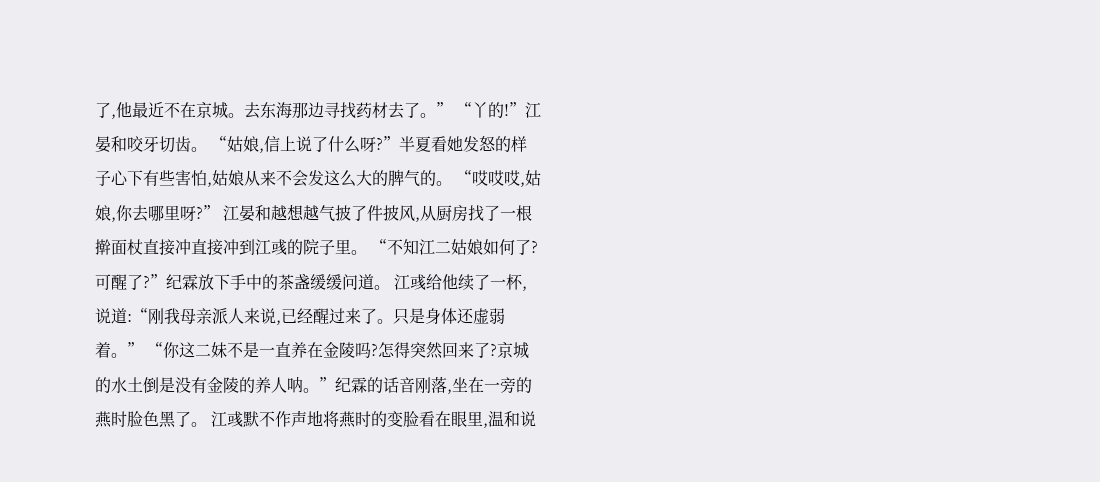了,他最近不在京城。去东海那边寻找药材去了。” “丫的!”江晏和咬牙切齿。 “姑娘,信上说了什么呀?”半夏看她发怒的样子心下有些害怕,姑娘从来不会发这么大的脾气的。 “哎哎哎,姑娘,你去哪里呀?” 江晏和越想越气披了件披风,从厨房找了一根擀面杖直接冲直接冲到江彧的院子里。 “不知江二姑娘如何了?可醒了?”纪霖放下手中的茶盏缓缓问道。 江彧给他续了一杯,说道:“刚我母亲派人来说,已经醒过来了。只是身体还虚弱着。” “你这二妹不是一直养在金陵吗?怎得突然回来了?京城的水土倒是没有金陵的养人呐。”纪霖的话音刚落,坐在一旁的燕时脸色黑了。 江彧默不作声地将燕时的变脸看在眼里,温和说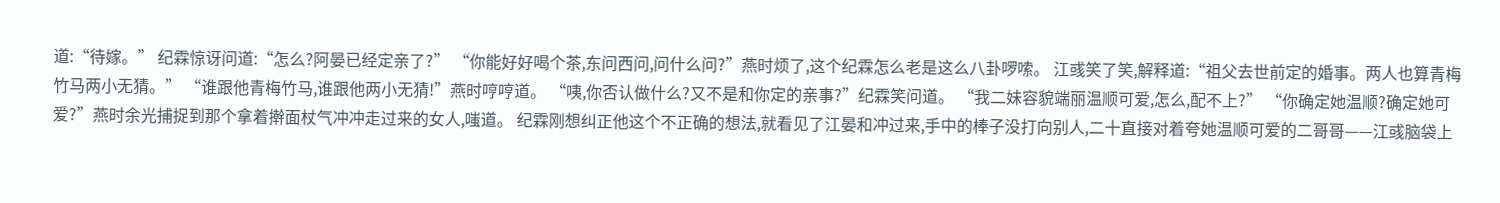道:“待嫁。” 纪霖惊讶问道:“怎么?阿晏已经定亲了?” “你能好好喝个茶,东问西问,问什么问?”燕时烦了,这个纪霖怎么老是这么八卦啰嗦。 江彧笑了笑,解释道:“祖父去世前定的婚事。两人也算青梅竹马两小无猜。” “谁跟他青梅竹马,谁跟他两小无猜!”燕时哼哼道。 “咦,你否认做什么?又不是和你定的亲事?”纪霖笑问道。 “我二妹容貌端丽温顺可爱,怎么,配不上?” “你确定她温顺?确定她可爱?”燕时余光捕捉到那个拿着擀面杖气冲冲走过来的女人,嗤道。 纪霖刚想纠正他这个不正确的想法,就看见了江晏和冲过来,手中的棒子没打向别人,二十直接对着夸她温顺可爱的二哥哥——江彧脑袋上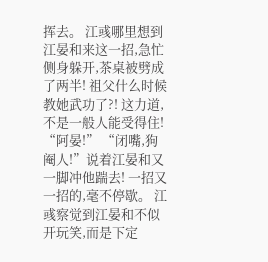挥去。 江彧哪里想到江晏和来这一招,急忙侧身躲开,茶桌被劈成了两半! 祖父什么时候教她武功了?! 这力道,不是一般人能受得住! “阿晏!” “闭嘴,狗阉人!”说着江晏和又一脚冲他踹去! 一招又一招的,毫不停歇。 江彧察觉到江晏和不似开玩笑,而是下定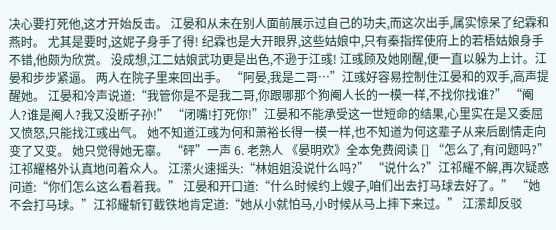决心要打死他,这才开始反击。 江晏和从未在别人面前展示过自己的功夫,而这次出手,属实惊呆了纪霖和燕时。 尤其是要时,这妮子身手了得! 纪霖也是大开眼界,这些姑娘中,只有秦指挥使府上的若梧姑娘身手不错,他颇为欣赏。 没成想,江二姑娘武功更是出色,不逊于江彧! 江彧顾及她刚醒,便一直以躲为上计。江晏和步步紧逼。 两人在院子里来回出手。 “阿晏,我是二哥…”江彧好容易控制住江晏和的双手,高声提醒她。 江晏和冷声说道:“我管你是不是我二哥,你跟哪那个狗阉人长的一模一样,不找你找谁?” “阉人?谁是阉人?我又没断子孙!” “闭嘴!打死你!”江晏和不能承受这一世短命的结果,心里实在是又委屈又愤怒,只能找江彧出气。 她不知道江彧为何和萧裕长得一模一样,也不知道为何这辈子从来后剧情走向变了又变。 她只觉得她无辜。 “砰”一声 6. 老熟人 《晏明欢》全本免费阅读 [] “怎么了,有问题吗?”江祁耀格外认真地问着众人。 江潆火速摇头:“林姐姐没说什么吗?” “说什么?”江祁耀不解,再次疑惑问道:“你们怎么这么看着我。” 江晏和开口道:“什么时候约上嫂子,咱们出去打马球去好了。” “她不会打马球。”江祁耀斩钉截铁地肯定道:“她从小就怕马,小时候从马上摔下来过。” 江潆却反驳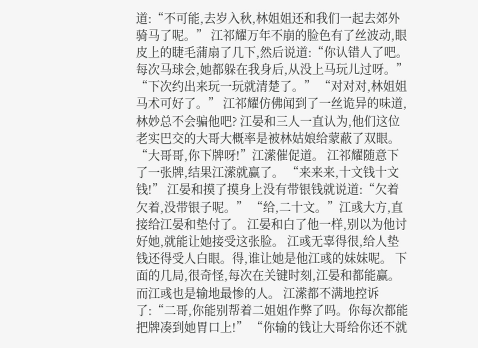道:“不可能,去岁入秋,林姐姐还和我们一起去郊外骑马了呢。” 江祁耀万年不崩的脸色有了丝波动,眼皮上的睫毛蒲扇了几下,然后说道:“你认错人了吧。每次马球会,她都躲在我身后,从没上马玩儿过呀。” “下次约出来玩一玩就清楚了。” “对对对,林姐姐马术可好了。” 江祁耀仿佛闻到了一丝诡异的味道,林妙总不会骗他吧? 江晏和三人一直认为,他们这位老实巴交的大哥大概率是被林姑娘给蒙蔽了双眼。 “大哥哥,你下牌呀!”江潆催促道。 江祁耀随意下了一张牌,结果江潆就赢了。 “来来来,十文钱十文钱!” 江晏和摸了摸身上没有带银钱就说道:“欠着欠着,没带银子呢。” “给,二十文。”江彧大方,直接给江晏和垫付了。 江晏和白了他一样,别以为他讨好她,就能让她接受这张脸。 江彧无辜得很,给人垫钱还得受人白眼。得,谁让她是他江彧的妹妹呢。 下面的几局,很奇怪,每次在关键时刻,江晏和都能赢。而江彧也是输地最惨的人。 江潆都不满地控诉了:“二哥,你能别帮着二姐姐作弊了吗。你每次都能把牌凑到她胃口上!” “你输的钱让大哥给你还不就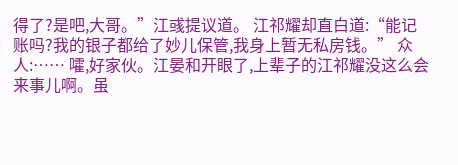得了?是吧,大哥。”江彧提议道。 江祁耀却直白道:“能记账吗?我的银子都给了妙儿保管,我身上暂无私房钱。” 众人:…… 嚯,好家伙。江晏和开眼了,上辈子的江祁耀没这么会来事儿啊。虽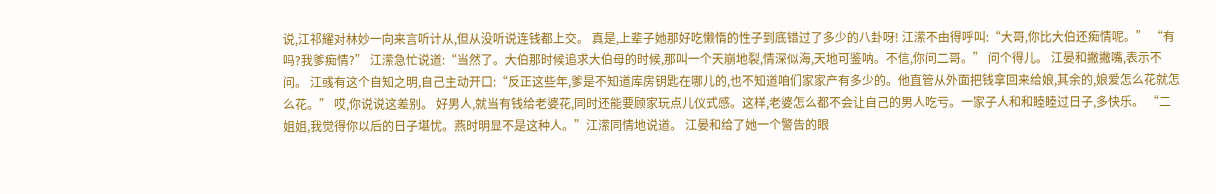说,江祁耀对林妙一向来言听计从,但从没听说连钱都上交。 真是,上辈子她那好吃懒惰的性子到底错过了多少的八卦呀! 江潆不由得呼叫:“大哥,你比大伯还痴情呢。” “有吗?我爹痴情?” 江潆急忙说道:“当然了。大伯那时候追求大伯母的时候,那叫一个天崩地裂,情深似海,天地可鉴呐。不信,你问二哥。” 问个得儿。 江晏和撇撇嘴,表示不问。 江彧有这个自知之明,自己主动开口:“反正这些年,爹是不知道库房钥匙在哪儿的,也不知道咱们家家产有多少的。他直管从外面把钱拿回来给娘,其余的,娘爱怎么花就怎么花。” 哎,你说说这差别。 好男人,就当有钱给老婆花,同时还能要顾家玩点儿仪式感。这样,老婆怎么都不会让自己的男人吃亏。一家子人和和睦睦过日子,多快乐。 “二姐姐,我觉得你以后的日子堪忧。燕时明显不是这种人。”江潆同情地说道。 江晏和给了她一个警告的眼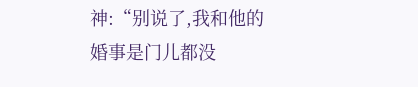神:“别说了,我和他的婚事是门儿都没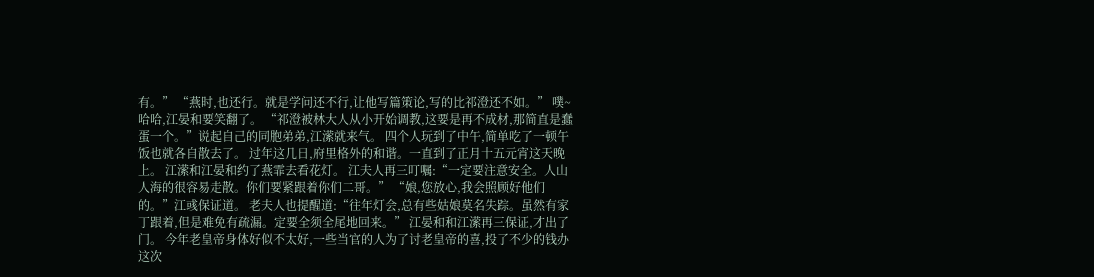有。” “燕时,也还行。就是学问还不行,让他写篇策论,写的比祁澄还不如。” 噗~哈哈,江晏和要笑翻了。 “祁澄被林大人从小开始调教,这要是再不成材,那简直是蠢蛋一个。”说起自己的同胞弟弟,江潆就来气。 四个人玩到了中午,简单吃了一顿午饭也就各自散去了。 过年这几日,府里格外的和谐。一直到了正月十五元宵这天晚上。 江潆和江晏和约了燕霏去看花灯。 江夫人再三叮嘱:“一定要注意安全。人山人海的很容易走散。你们要紧跟着你们二哥。” “娘,您放心,我会照顾好他们的。”江彧保证道。 老夫人也提醒道:“往年灯会,总有些姑娘莫名失踪。虽然有家丁跟着,但是难免有疏漏。定要全须全尾地回来。” 江晏和和江潆再三保证,才出了门。 今年老皇帝身体好似不太好,一些当官的人为了讨老皇帝的喜,投了不少的钱办这次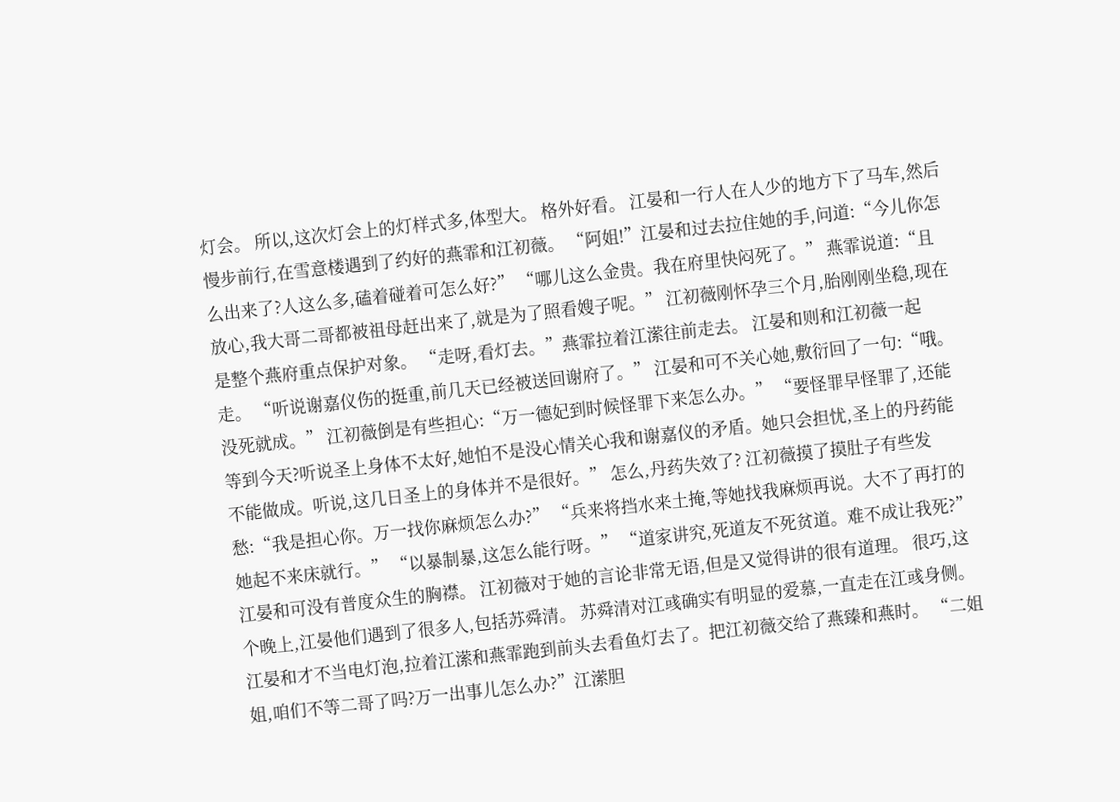灯会。 所以,这次灯会上的灯样式多,体型大。 格外好看。 江晏和一行人在人少的地方下了马车,然后慢步前行,在雪意楼遇到了约好的燕霏和江初薇。 “阿姐!”江晏和过去拉住她的手,问道:“今儿你怎么出来了?人这么多,磕着碰着可怎么好?” “哪儿这么金贵。我在府里快闷死了。” 燕霏说道:“且放心,我大哥二哥都被祖母赶出来了,就是为了照看嫂子呢。” 江初薇刚怀孕三个月,胎刚刚坐稳,现在是整个燕府重点保护对象。 “走呀,看灯去。”燕霏拉着江潆往前走去。 江晏和则和江初薇一起走。 “听说谢嘉仪伤的挺重,前几天已经被送回谢府了。” 江晏和可不关心她,敷衍回了一句:“哦。没死就成。” 江初薇倒是有些担心:“万一德妃到时候怪罪下来怎么办。” “要怪罪早怪罪了,还能等到今天?听说圣上身体不太好,她怕不是没心情关心我和谢嘉仪的矛盾。她只会担忧,圣上的丹药能不能做成。听说,这几日圣上的身体并不是很好。” 怎么,丹药失效了? 江初薇摸了摸肚子有些发愁:“我是担心你。万一找你麻烦怎么办?” “兵来将挡水来土掩,等她找我麻烦再说。大不了再打的她起不来床就行。” “以暴制暴,这怎么能行呀。” “道家讲究,死道友不死贫道。难不成让我死?”江晏和可没有普度众生的胸襟。 江初薇对于她的言论非常无语,但是又觉得讲的很有道理。 很巧,这个晚上,江晏他们遇到了很多人,包括苏舜清。 苏舜清对江彧确实有明显的爱慕,一直走在江彧身侧。 江晏和才不当电灯泡,拉着江潆和燕霏跑到前头去看鱼灯去了。把江初薇交给了燕臻和燕时。 “二姐姐,咱们不等二哥了吗?万一出事儿怎么办?”江潆胆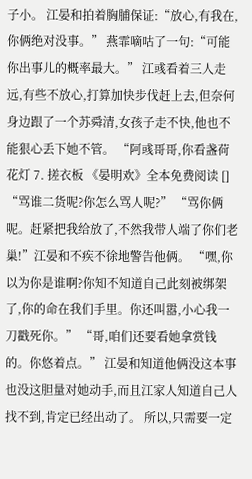子小。 江晏和拍着胸脯保证:“放心,有我在,你俩绝对没事。” 燕霏嘀咕了一句:“可能你出事儿的概率最大。” 江彧看着三人走远,有些不放心,打算加快步伐赶上去,但奈何身边跟了一个苏舜清,女孩子走不快,他也不能狠心丢下她不管。 “阿彧哥哥,你看盏荷花灯 7. 搓衣板 《晏明欢》全本免费阅读 [] “骂谁二货呢?你怎么骂人呢?” “骂你俩呢。赶紧把我给放了,不然我带人端了你们老巢!”江晏和不疾不徐地警告他俩。 “嘿,你以为你是谁啊?你知不知道自己此刻被绑架了,你的命在我们手里。你还叫嚣,小心我一刀戳死你。” “哥,咱们还要看她拿赏钱的。你悠着点。” 江晏和知道他俩没这本事也没这胆量对她动手,而且江家人知道自己人找不到,肯定已经出动了。 所以,只需要一定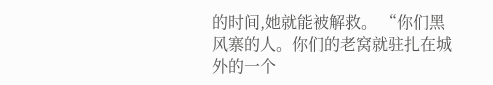的时间,她就能被解救。 “你们黑风寨的人。你们的老窝就驻扎在城外的一个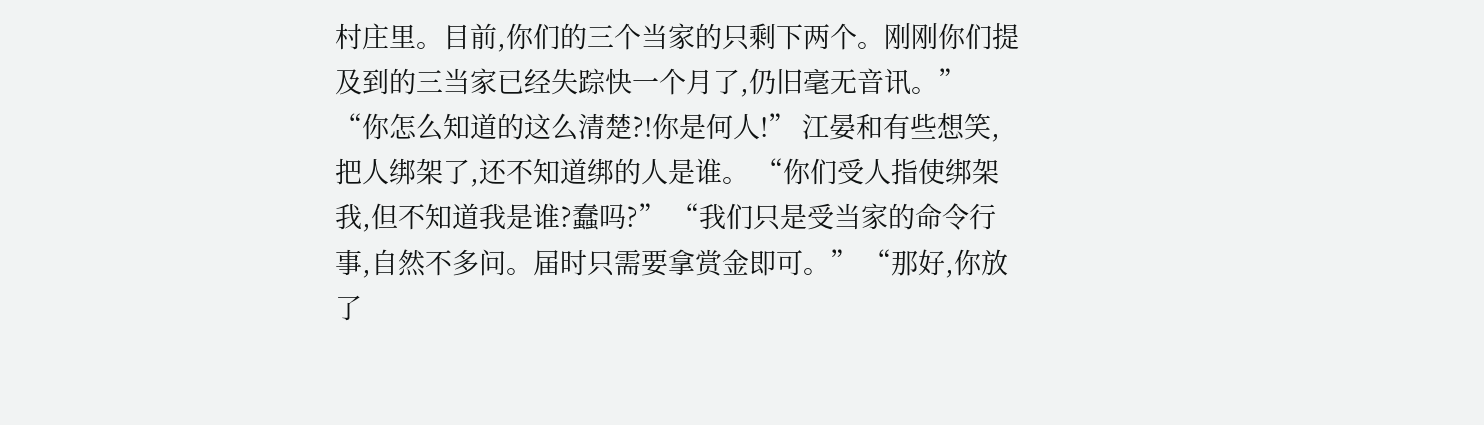村庄里。目前,你们的三个当家的只剩下两个。刚刚你们提及到的三当家已经失踪快一个月了,仍旧毫无音讯。” “你怎么知道的这么清楚?!你是何人!” 江晏和有些想笑,把人绑架了,还不知道绑的人是谁。 “你们受人指使绑架我,但不知道我是谁?蠢吗?” “我们只是受当家的命令行事,自然不多问。届时只需要拿赏金即可。” “那好,你放了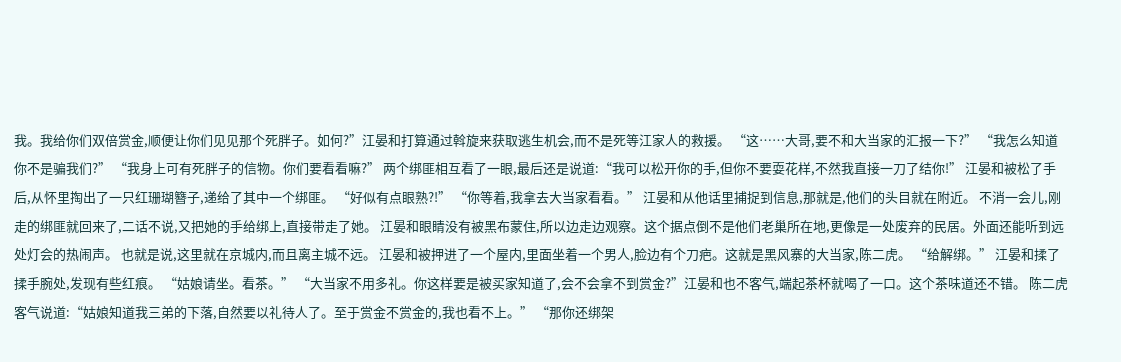我。我给你们双倍赏金,顺便让你们见见那个死胖子。如何?”江晏和打算通过斡旋来获取逃生机会,而不是死等江家人的救援。 “这……大哥,要不和大当家的汇报一下?” “我怎么知道你不是骗我们?” “我身上可有死胖子的信物。你们要看看嘛?” 两个绑匪相互看了一眼,最后还是说道:“我可以松开你的手,但你不要耍花样,不然我直接一刀了结你!” 江晏和被松了手后,从怀里掏出了一只红珊瑚簪子,递给了其中一个绑匪。 “好似有点眼熟?!” “你等着,我拿去大当家看看。” 江晏和从他话里捕捉到信息,那就是,他们的头目就在附近。 不消一会儿,刚走的绑匪就回来了,二话不说,又把她的手给绑上,直接带走了她。 江晏和眼睛没有被黑布蒙住,所以边走边观察。这个据点倒不是他们老巢所在地,更像是一处废弃的民居。外面还能听到远处灯会的热闹声。 也就是说,这里就在京城内,而且离主城不远。 江晏和被押进了一个屋内,里面坐着一个男人,脸边有个刀疤。这就是黑风寨的大当家,陈二虎。 “给解绑。” 江晏和揉了揉手腕处,发现有些红痕。 “姑娘请坐。看茶。” “大当家不用多礼。你这样要是被买家知道了,会不会拿不到赏金?”江晏和也不客气,端起茶杯就喝了一口。这个茶味道还不错。 陈二虎客气说道:“姑娘知道我三弟的下落,自然要以礼待人了。至于赏金不赏金的,我也看不上。” “那你还绑架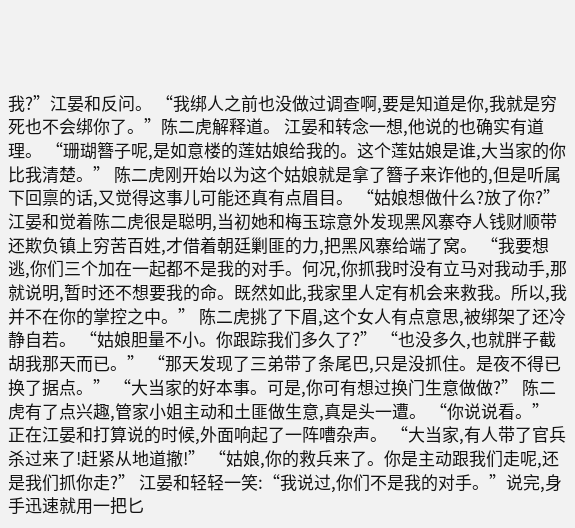我?”江晏和反问。 “我绑人之前也没做过调查啊,要是知道是你,我就是穷死也不会绑你了。”陈二虎解释道。 江晏和转念一想,他说的也确实有道理。 “珊瑚簪子呢,是如意楼的莲姑娘给我的。这个莲姑娘是谁,大当家的你比我清楚。” 陈二虎刚开始以为这个姑娘就是拿了簪子来诈他的,但是听属下回禀的话,又觉得这事儿可能还真有点眉目。 “姑娘想做什么?放了你?” 江晏和觉着陈二虎很是聪明,当初她和梅玉琮意外发现黑风寨夺人钱财顺带还欺负镇上穷苦百姓,才借着朝廷剿匪的力,把黑风寨给端了窝。 “我要想逃,你们三个加在一起都不是我的对手。何况,你抓我时没有立马对我动手,那就说明,暂时还不想要我的命。既然如此,我家里人定有机会来救我。所以,我并不在你的掌控之中。” 陈二虎挑了下眉,这个女人有点意思,被绑架了还冷静自若。 “姑娘胆量不小。你跟踪我们多久了?” “也没多久,也就胖子截胡我那天而已。” “那天发现了三弟带了条尾巴,只是没抓住。是夜不得已换了据点。” “大当家的好本事。可是,你可有想过换门生意做做?” 陈二虎有了点兴趣,管家小姐主动和土匪做生意,真是头一遭。 “你说说看。” 正在江晏和打算说的时候,外面响起了一阵嘈杂声。 “大当家,有人带了官兵杀过来了!赶紧从地道撤!” “姑娘,你的救兵来了。你是主动跟我们走呢,还是我们抓你走?” 江晏和轻轻一笑:“我说过,你们不是我的对手。”说完,身手迅速就用一把匕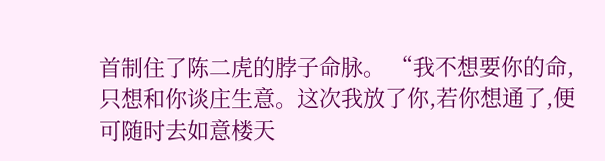首制住了陈二虎的脖子命脉。 “我不想要你的命,只想和你谈庄生意。这次我放了你,若你想通了,便可随时去如意楼天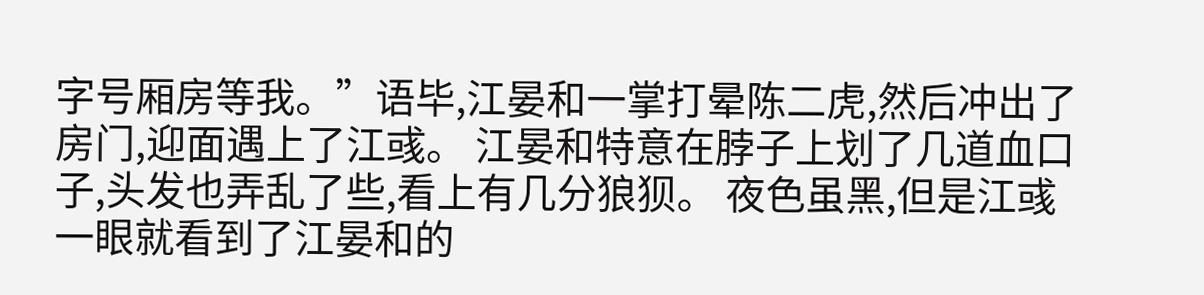字号厢房等我。”语毕,江晏和一掌打晕陈二虎,然后冲出了房门,迎面遇上了江彧。 江晏和特意在脖子上划了几道血口子,头发也弄乱了些,看上有几分狼狈。 夜色虽黑,但是江彧一眼就看到了江晏和的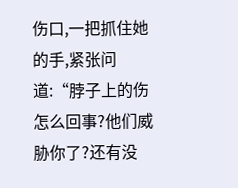伤口,一把抓住她的手,紧张问道:“脖子上的伤怎么回事?他们威胁你了?还有没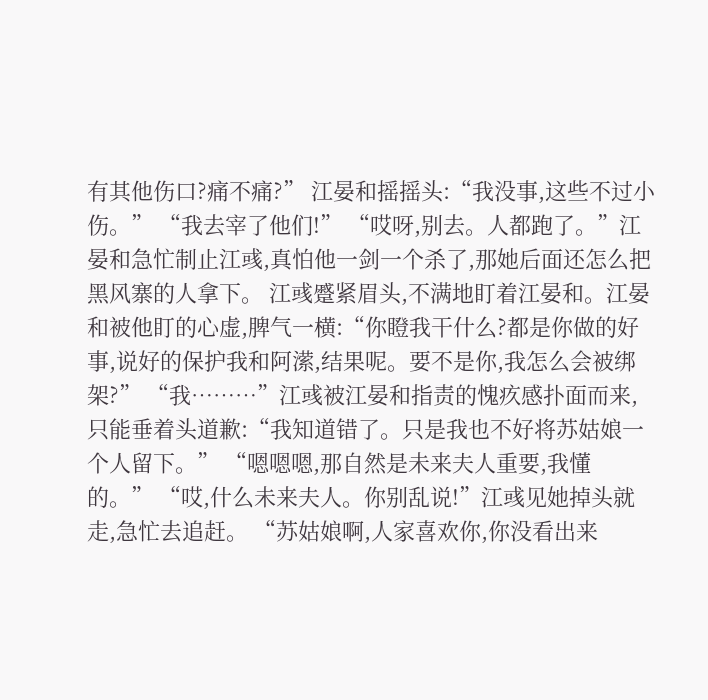有其他伤口?痛不痛?” 江晏和摇摇头:“我没事,这些不过小伤。” “我去宰了他们!” “哎呀,别去。人都跑了。”江晏和急忙制止江彧,真怕他一剑一个杀了,那她后面还怎么把黑风寨的人拿下。 江彧蹙紧眉头,不满地盯着江晏和。江晏和被他盯的心虚,脾气一横:“你瞪我干什么?都是你做的好事,说好的保护我和阿潆,结果呢。要不是你,我怎么会被绑架?” “我………”江彧被江晏和指责的愧疚感扑面而来,只能垂着头道歉:“我知道错了。只是我也不好将苏姑娘一个人留下。” “嗯嗯嗯,那自然是未来夫人重要,我懂的。” “哎,什么未来夫人。你别乱说!”江彧见她掉头就走,急忙去追赶。 “苏姑娘啊,人家喜欢你,你没看出来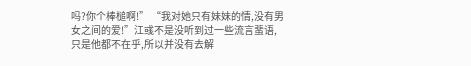吗?你个棒槌啊!” “我对她只有妹妹的情,没有男女之间的爱!”江彧不是没听到过一些流言蜚语,只是他都不在乎,所以并没有去解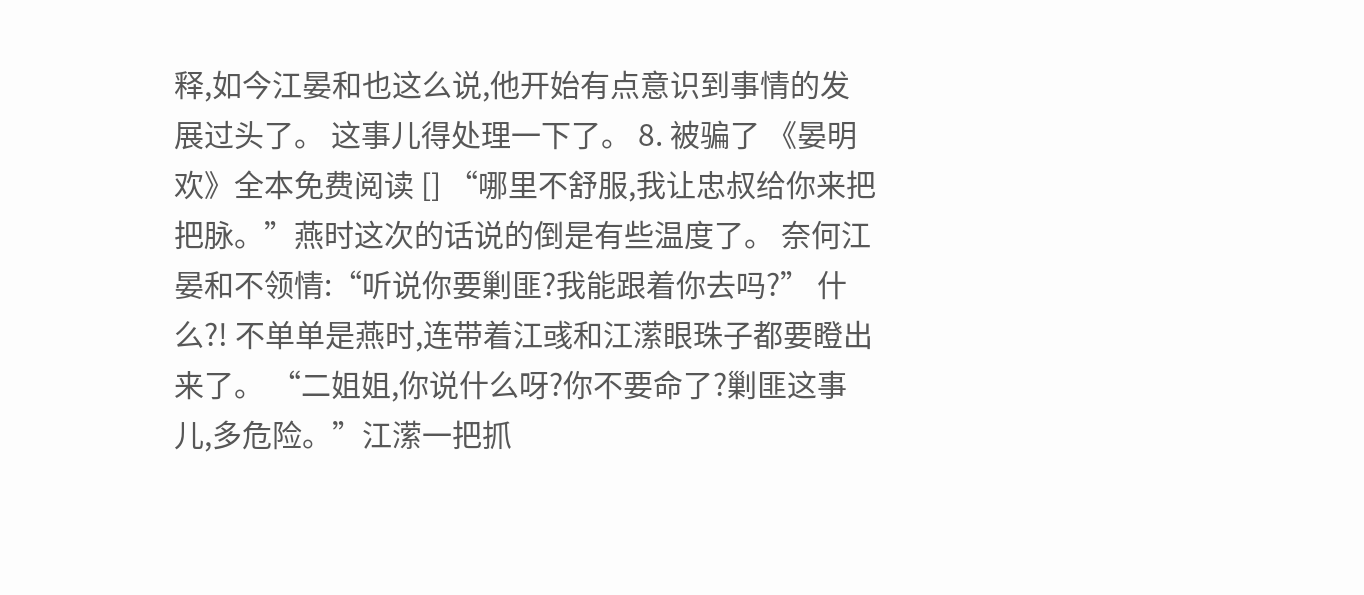释,如今江晏和也这么说,他开始有点意识到事情的发展过头了。 这事儿得处理一下了。 8. 被骗了 《晏明欢》全本免费阅读 [] “哪里不舒服,我让忠叔给你来把把脉。”燕时这次的话说的倒是有些温度了。 奈何江晏和不领情:“听说你要剿匪?我能跟着你去吗?” 什么?! 不单单是燕时,连带着江彧和江潆眼珠子都要瞪出来了。 “二姐姐,你说什么呀?你不要命了?剿匪这事儿,多危险。”江潆一把抓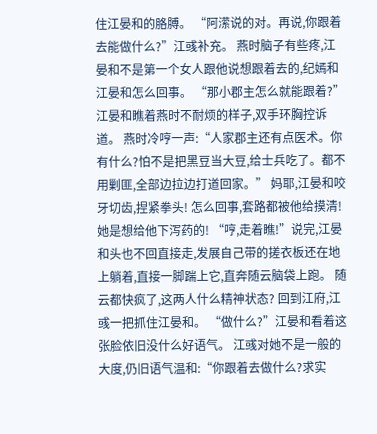住江晏和的胳膊。 “阿潆说的对。再说,你跟着去能做什么?”江彧补充。 燕时脑子有些疼,江晏和不是第一个女人跟他说想跟着去的,纪嫣和江晏和怎么回事。 “那小郡主怎么就能跟着?”江晏和瞧着燕时不耐烦的样子,双手环胸控诉道。 燕时冷哼一声:“人家郡主还有点医术。你有什么?怕不是把黑豆当大豆,给士兵吃了。都不用剿匪,全部边拉边打道回家。” 妈耶,江晏和咬牙切齿,捏紧拳头! 怎么回事,套路都被他给摸清! 她是想给他下泻药的! “哼,走着瞧!”说完,江晏和头也不回直接走,发展自己带的搓衣板还在地上躺着,直接一脚踹上它,直奔随云脑袋上跑。 随云都快疯了,这两人什么精神状态? 回到江府,江彧一把抓住江晏和。 “做什么?”江晏和看着这张脸依旧没什么好语气。 江彧对她不是一般的大度,仍旧语气温和:“你跟着去做什么?求实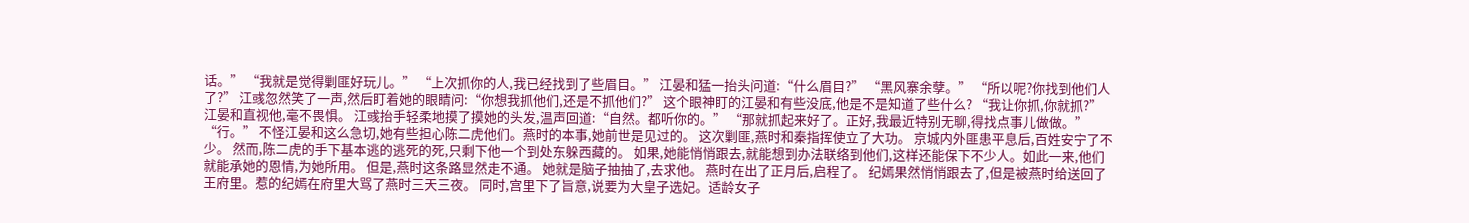话。” “我就是觉得剿匪好玩儿。” “上次抓你的人,我已经找到了些眉目。” 江晏和猛一抬头问道:“什么眉目?” “黑风寨余孽。” “所以呢?你找到他们人了?” 江彧忽然笑了一声,然后盯着她的眼睛问:“你想我抓他们,还是不抓他们?” 这个眼神盯的江晏和有些没底,他是不是知道了些什么? “我让你抓,你就抓?” 江晏和直视他,毫不畏惧。 江彧抬手轻柔地摸了摸她的头发,温声回道:“自然。都听你的。” “那就抓起来好了。正好,我最近特别无聊,得找点事儿做做。” “行。” 不怪江晏和这么急切,她有些担心陈二虎他们。燕时的本事,她前世是见过的。 这次剿匪,燕时和秦指挥使立了大功。 京城内外匪患平息后,百姓安宁了不少。 然而,陈二虎的手下基本逃的逃死的死,只剩下他一个到处东躲西藏的。 如果,她能悄悄跟去,就能想到办法联络到他们,这样还能保下不少人。如此一来,他们就能承她的恩情,为她所用。 但是,燕时这条路显然走不通。 她就是脑子抽抽了,去求他。 燕时在出了正月后,启程了。 纪嫣果然悄悄跟去了,但是被燕时给送回了王府里。惹的纪嫣在府里大骂了燕时三天三夜。 同时,宫里下了旨意,说要为大皇子选妃。适龄女子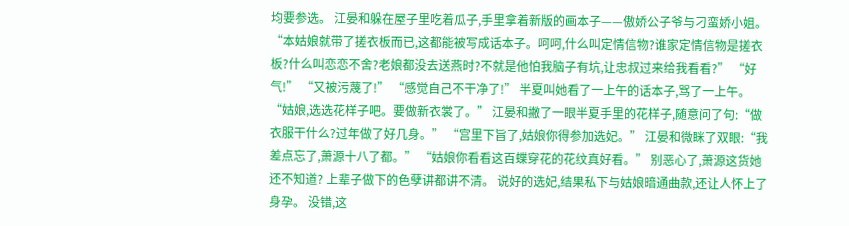均要参选。 江晏和躲在屋子里吃着瓜子,手里拿着新版的画本子——傲娇公子爷与刁蛮娇小姐。 “本姑娘就带了搓衣板而已,这都能被写成话本子。呵呵,什么叫定情信物?谁家定情信物是搓衣板?什么叫恋恋不舍?老娘都没去送燕时?不就是他怕我脑子有坑,让忠叔过来给我看看?” “好气!” “又被污蔑了!” “感觉自己不干净了!” 半夏叫她看了一上午的话本子,骂了一上午。 “姑娘,选选花样子吧。要做新衣裳了。” 江晏和撇了一眼半夏手里的花样子,随意问了句:“做衣服干什么?过年做了好几身。” “宫里下旨了,姑娘你得参加选妃。” 江晏和微眯了双眼:“我差点忘了,萧源十八了都。” “姑娘你看看这百蝶穿花的花纹真好看。” 别恶心了,萧源这货她还不知道? 上辈子做下的色孽讲都讲不清。 说好的选妃,结果私下与姑娘暗通曲款,还让人怀上了身孕。 没错,这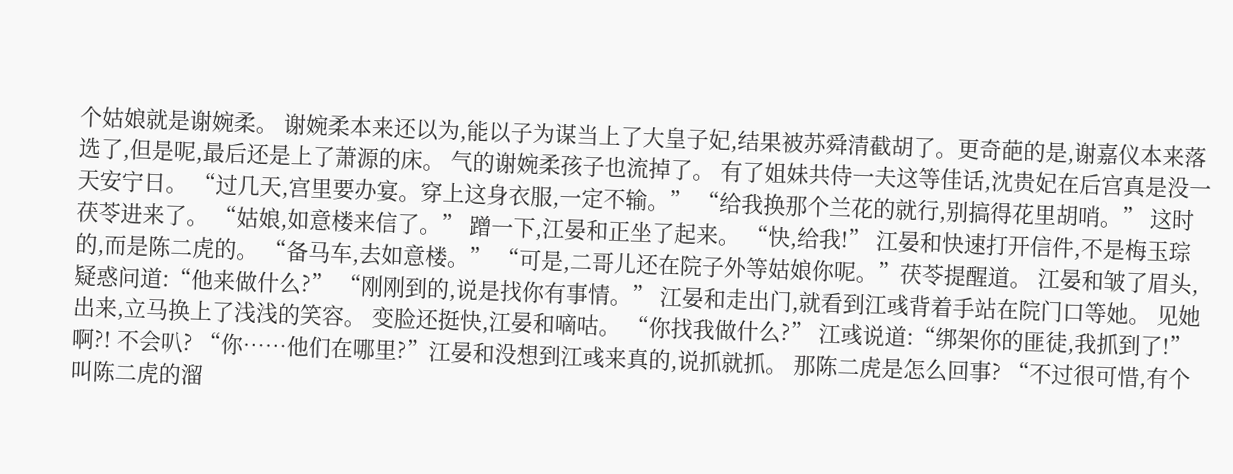个姑娘就是谢婉柔。 谢婉柔本来还以为,能以子为谋当上了大皇子妃,结果被苏舜清截胡了。更奇葩的是,谢嘉仪本来落选了,但是呢,最后还是上了萧源的床。 气的谢婉柔孩子也流掉了。 有了姐妹共侍一夫这等佳话,沈贵妃在后宫真是没一天安宁日。 “过几天,宫里要办宴。穿上这身衣服,一定不输。” “给我换那个兰花的就行,别搞得花里胡哨。” 这时茯苓进来了。 “姑娘,如意楼来信了。” 蹭一下,江晏和正坐了起来。 “快,给我!” 江晏和快速打开信件,不是梅玉琮的,而是陈二虎的。 “备马车,去如意楼。” “可是,二哥儿还在院子外等姑娘你呢。”茯苓提醒道。 江晏和皱了眉头,疑惑问道:“他来做什么?” “刚刚到的,说是找你有事情。” 江晏和走出门,就看到江彧背着手站在院门口等她。 见她出来,立马换上了浅浅的笑容。 变脸还挺快,江晏和嘀咕。 “你找我做什么?” 江彧说道:“绑架你的匪徒,我抓到了!” 啊?! 不会叭? “你……他们在哪里?”江晏和没想到江彧来真的,说抓就抓。 那陈二虎是怎么回事? “不过很可惜,有个叫陈二虎的溜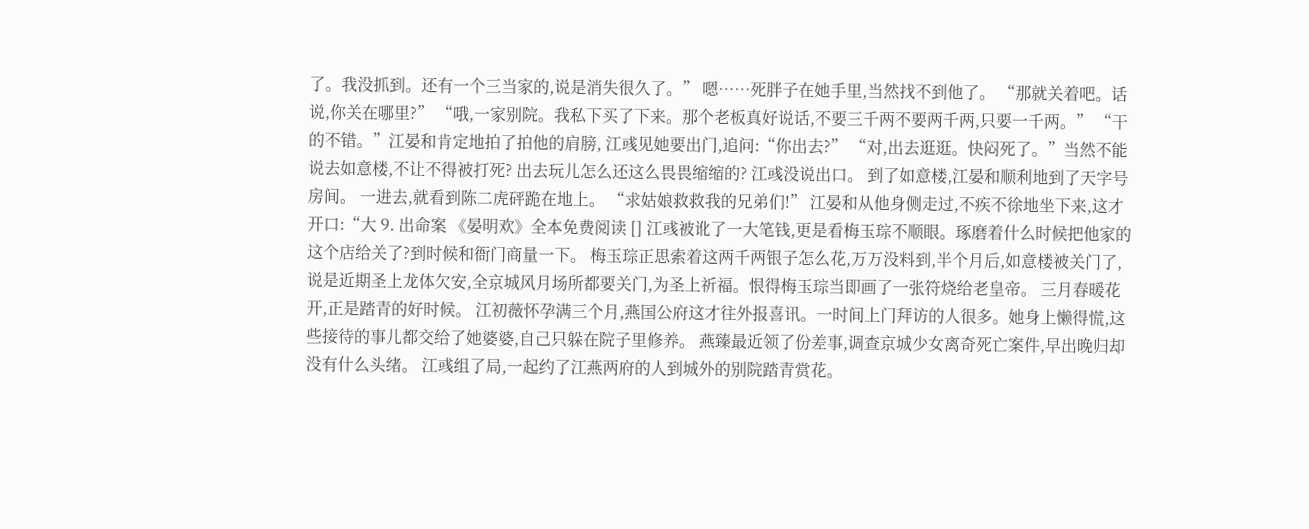了。我没抓到。还有一个三当家的,说是消失很久了。” 嗯……死胖子在她手里,当然找不到他了。 “那就关着吧。话说,你关在哪里?” “哦,一家别院。我私下买了下来。那个老板真好说话,不要三千两不要两千两,只要一千两。” “干的不错。”江晏和肯定地拍了拍他的肩膀, 江彧见她要出门,追问:“你出去?” “对,出去逛逛。快闷死了。”当然不能说去如意楼,不让不得被打死? 出去玩儿怎么还这么畏畏缩缩的? 江彧没说出口。 到了如意楼,江晏和顺利地到了天字号房间。 一进去,就看到陈二虎砰跪在地上。 “求姑娘救救我的兄弟们!” 江晏和从他身侧走过,不疾不徐地坐下来,这才开口:“大 9. 出命案 《晏明欢》全本免费阅读 [] 江彧被讹了一大笔钱,更是看梅玉琮不顺眼。琢磨着什么时候把他家的这个店给关了?到时候和衙门商量一下。 梅玉琮正思索着这两千两银子怎么花,万万没料到,半个月后,如意楼被关门了,说是近期圣上龙体欠安,全京城风月场所都要关门,为圣上祈福。恨得梅玉琮当即画了一张符烧给老皇帝。 三月春暖花开,正是踏青的好时候。 江初薇怀孕满三个月,燕国公府这才往外报喜讯。一时间上门拜访的人很多。她身上懒得慌,这些接待的事儿都交给了她婆婆,自己只躲在院子里修养。 燕臻最近领了份差事,调查京城少女离奇死亡案件,早出晚归却没有什么头绪。 江彧组了局,一起约了江燕两府的人到城外的别院踏青赏花。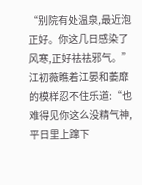“别院有处温泉,最近泡正好。你这几日感染了风寒,正好祛祛邪气。”江初薇瞧着江晏和萎靡的模样忍不住乐道:“也难得见你这么没精气神,平日里上蹿下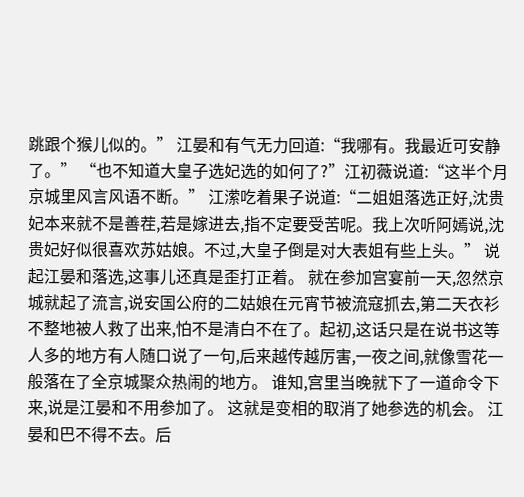跳跟个猴儿似的。” 江晏和有气无力回道:“我哪有。我最近可安静了。” “也不知道大皇子选妃选的如何了?”江初薇说道:“这半个月京城里风言风语不断。” 江潆吃着果子说道:“二姐姐落选正好,沈贵妃本来就不是善茬,若是嫁进去,指不定要受苦呢。我上次听阿嫣说,沈贵妃好似很喜欢苏姑娘。不过,大皇子倒是对大表姐有些上头。” 说起江晏和落选,这事儿还真是歪打正着。 就在参加宫宴前一天,忽然京城就起了流言,说安国公府的二姑娘在元宵节被流寇抓去,第二天衣衫不整地被人救了出来,怕不是清白不在了。起初,这话只是在说书这等人多的地方有人随口说了一句,后来越传越厉害,一夜之间,就像雪花一般落在了全京城聚众热闹的地方。 谁知,宫里当晚就下了一道命令下来,说是江晏和不用参加了。 这就是变相的取消了她参选的机会。 江晏和巴不得不去。后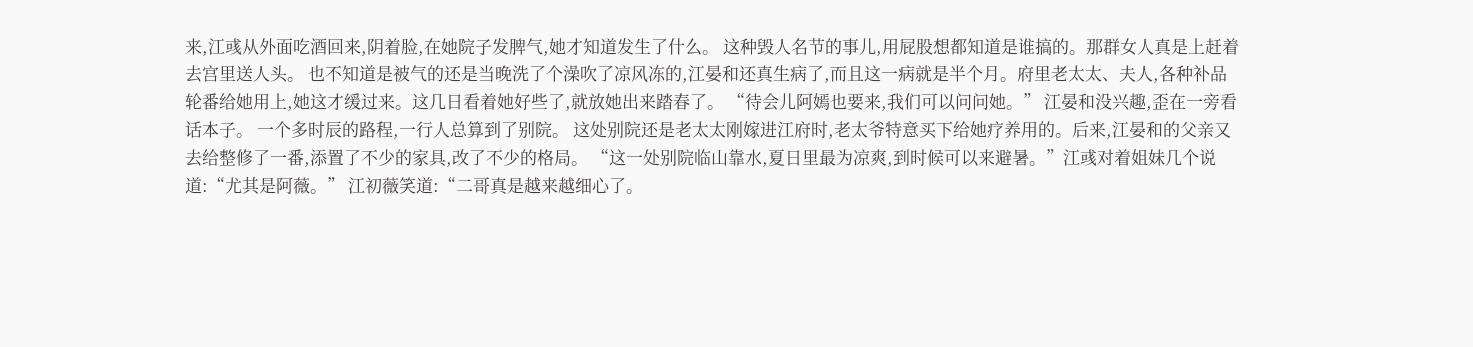来,江彧从外面吃酒回来,阴着脸,在她院子发脾气,她才知道发生了什么。 这种毁人名节的事儿,用屁股想都知道是谁搞的。那群女人真是上赶着去宫里送人头。 也不知道是被气的还是当晚洗了个澡吹了凉风冻的,江晏和还真生病了,而且这一病就是半个月。府里老太太、夫人,各种补品轮番给她用上,她这才缓过来。这几日看着她好些了,就放她出来踏春了。 “待会儿阿嫣也要来,我们可以问问她。” 江晏和没兴趣,歪在一旁看话本子。 一个多时辰的路程,一行人总算到了别院。 这处别院还是老太太刚嫁进江府时,老太爷特意买下给她疗养用的。后来,江晏和的父亲又去给整修了一番,添置了不少的家具,改了不少的格局。 “这一处别院临山靠水,夏日里最为凉爽,到时候可以来避暑。”江彧对着姐妹几个说道:“尤其是阿薇。” 江初薇笑道:“二哥真是越来越细心了。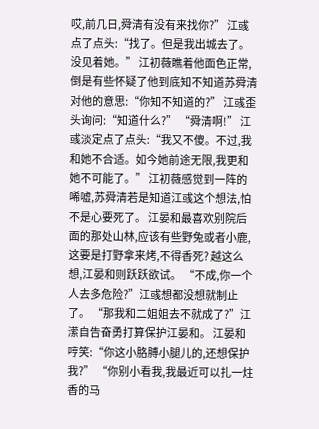哎,前几日,舜清有没有来找你?” 江彧点了点头:“找了。但是我出城去了。没见着她。” 江初薇瞧着他面色正常,倒是有些怀疑了他到底知不知道苏舜清对他的意思:“你知不知道的?” 江彧歪头询问:“知道什么?” “舜清啊!” 江彧淡定点了点头:“我又不傻。不过,我和她不合适。如今她前途无限,我更和她不可能了。” 江初薇感觉到一阵的唏嘘,苏舜清若是知道江彧这个想法,怕不是心要死了。 江晏和最喜欢别院后面的那处山林,应该有些野兔或者小鹿,这要是打野拿来烤,不得香死? 越这么想,江晏和则跃跃欲试。 “不成,你一个人去多危险?”江彧想都没想就制止了。 “那我和二姐姐去不就成了?”江潆自告奋勇打算保护江晏和。 江晏和哼笑:“你这小胳膊小腿儿的,还想保护我?” “你别小看我,我最近可以扎一炷香的马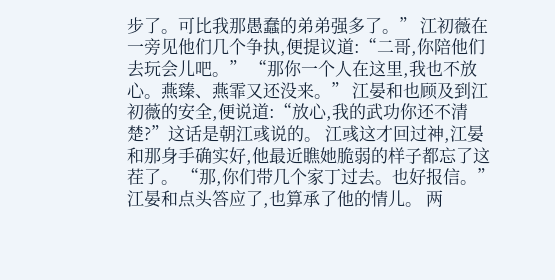步了。可比我那愚蠢的弟弟强多了。” 江初薇在一旁见他们几个争执,便提议道:“二哥,你陪他们去玩会儿吧。” “那你一个人在这里,我也不放心。燕臻、燕霏又还没来。” 江晏和也顾及到江初薇的安全,便说道:“放心,我的武功你还不清楚?”这话是朝江彧说的。 江彧这才回过神,江晏和那身手确实好,他最近瞧她脆弱的样子都忘了这茬了。 “那,你们带几个家丁过去。也好报信。” 江晏和点头答应了,也算承了他的情儿。 两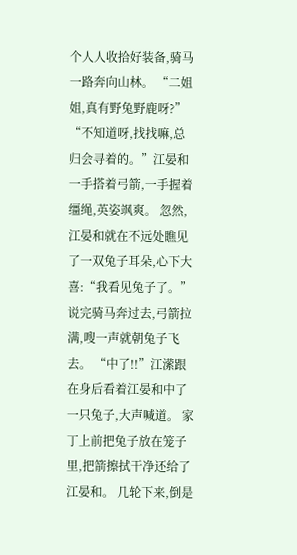个人人收拾好装备,骑马一路奔向山林。 “二姐姐,真有野兔野鹿呀?” “不知道呀,找找嘛,总归会寻着的。”江晏和一手搭着弓箭,一手握着缰绳,英姿飒爽。 忽然,江晏和就在不远处瞧见了一双兔子耳朵,心下大喜:“我看见兔子了。”说完骑马奔过去,弓箭拉满,嗖一声就朝兔子飞去。 “中了!!”江潆跟在身后看着江晏和中了一只兔子,大声喊道。 家丁上前把兔子放在笼子里,把箭擦拭干净还给了江晏和。 几轮下来,倒是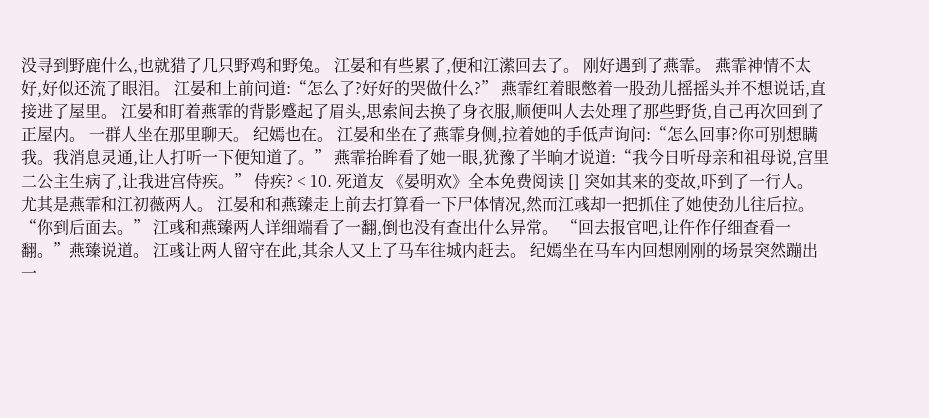没寻到野鹿什么,也就猎了几只野鸡和野兔。 江晏和有些累了,便和江潆回去了。 刚好遇到了燕霏。 燕霏神情不太好,好似还流了眼泪。 江晏和上前问道:“怎么了?好好的哭做什么?” 燕霏红着眼憋着一股劲儿摇摇头并不想说话,直接进了屋里。 江晏和盯着燕霏的背影蹙起了眉头,思索间去换了身衣服,顺便叫人去处理了那些野货,自己再次回到了正屋内。 一群人坐在那里聊天。 纪嫣也在。 江晏和坐在了燕霏身侧,拉着她的手低声询问:“怎么回事?你可别想瞒我。我消息灵通,让人打听一下便知道了。” 燕霏抬眸看了她一眼,犹豫了半晌才说道:“我今日听母亲和祖母说,宫里二公主生病了,让我进宫侍疾。” 侍疾? < 10. 死道友 《晏明欢》全本免费阅读 [] 突如其来的变故,吓到了一行人。 尤其是燕霏和江初薇两人。 江晏和和燕臻走上前去打算看一下尸体情况,然而江彧却一把抓住了她使劲儿往后拉。 “你到后面去。” 江彧和燕臻两人详细端看了一翻,倒也没有查出什么异常。 “回去报官吧,让仵作仔细查看一翻。”燕臻说道。 江彧让两人留守在此,其余人又上了马车往城内赶去。 纪嫣坐在马车内回想刚刚的场景突然蹦出一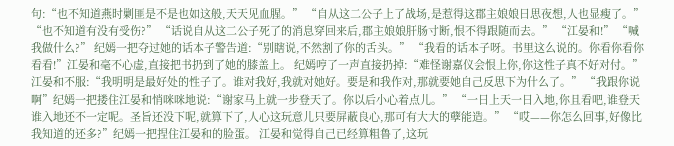句:“也不知道燕时剿匪是不是也如这般,天天见血腥。” “自从这二公子上了战场,是惹得这郡主娘娘日思夜想,人也显瘦了。” “也不知道有没有受伤?” “话说自从这二公子死了的消息穿回来后,郡主娘娘肝肠寸断,恨不得跟随而去。” “江晏和!” “喊我做什么?” 纪嫣一把夺过她的话本子警告道:“别瞎说,不然割了你的舌头。” “我看的话本子呀。书里这么说的。你看你看你看看!”江晏和毫不心虚,直接把书扔到了她的膝盖上。 纪嫣哼了一声直接扔掉:“难怪谢嘉仪会恨上你,你这性子真不好对付。” 江晏和不服:“我明明是最好处的性子了。谁对我好,我就对她好。要是和我作对,那就要她自己反思下为什么了。” “我跟你说啊”纪嫣一把搂住江晏和悄咪咪地说:“谢家马上就一步登天了。你以后小心着点儿。” “一日上天一日入地,你且看吧,谁登天谁入地还不一定呢。圣旨还没下呢,就算下了,人心这玩意儿只要屏蔽良心,那可有大大的孽能造。” “哎——你怎么回事,好像比我知道的还多?”纪嫣一把捏住江晏和的脸蛋。 江晏和觉得自己已经算粗鲁了,这玩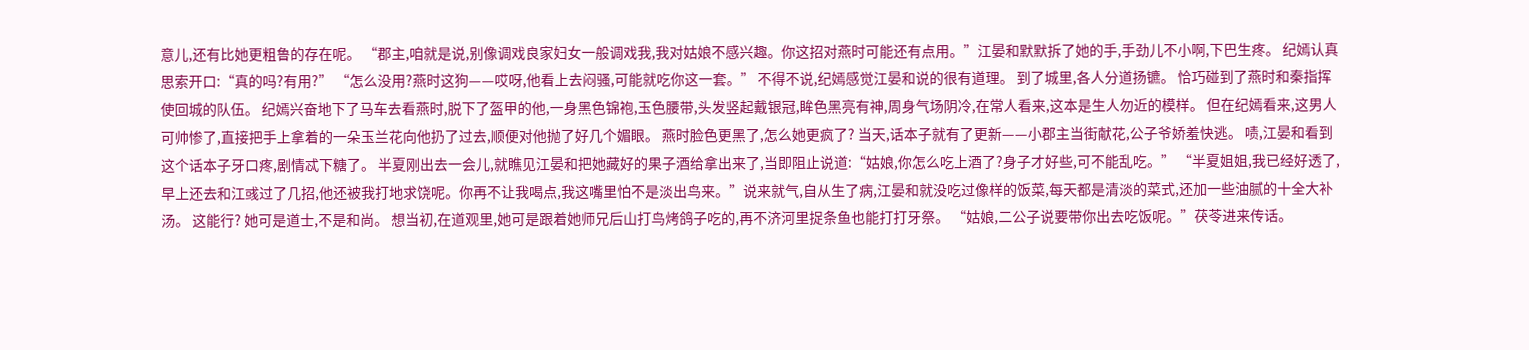意儿,还有比她更粗鲁的存在呢。 “郡主,咱就是说,别像调戏良家妇女一般调戏我,我对姑娘不感兴趣。你这招对燕时可能还有点用。”江晏和默默拆了她的手,手劲儿不小啊,下巴生疼。 纪嫣认真思索开口:“真的吗?有用?” “怎么没用?燕时这狗——哎呀,他看上去闷骚,可能就吃你这一套。” 不得不说,纪嫣感觉江晏和说的很有道理。 到了城里,各人分道扬镳。 恰巧碰到了燕时和秦指挥使回城的队伍。 纪嫣兴奋地下了马车去看燕时,脱下了盔甲的他,一身黑色锦袍,玉色腰带,头发竖起戴银冠,眸色黑亮有神,周身气场阴冷,在常人看来,这本是生人勿近的模样。 但在纪嫣看来,这男人可帅惨了,直接把手上拿着的一朵玉兰花向他扔了过去,顺便对他抛了好几个媚眼。 燕时脸色更黑了,怎么她更疯了? 当天,话本子就有了更新——小郡主当街献花,公子爷娇羞快逃。 啧,江晏和看到这个话本子牙口疼,剧情忒下糖了。 半夏刚出去一会儿,就瞧见江晏和把她藏好的果子酒给拿出来了,当即阻止说道:“姑娘,你怎么吃上酒了?身子才好些,可不能乱吃。” “半夏姐姐,我已经好透了,早上还去和江彧过了几招,他还被我打地求饶呢。你再不让我喝点,我这嘴里怕不是淡出鸟来。”说来就气,自从生了病,江晏和就没吃过像样的饭菜,每天都是清淡的菜式,还加一些油腻的十全大补汤。 这能行? 她可是道士,不是和尚。 想当初,在道观里,她可是跟着她师兄后山打鸟烤鸽子吃的,再不济河里捉条鱼也能打打牙祭。 “姑娘,二公子说要带你出去吃饭呢。”茯苓进来传话。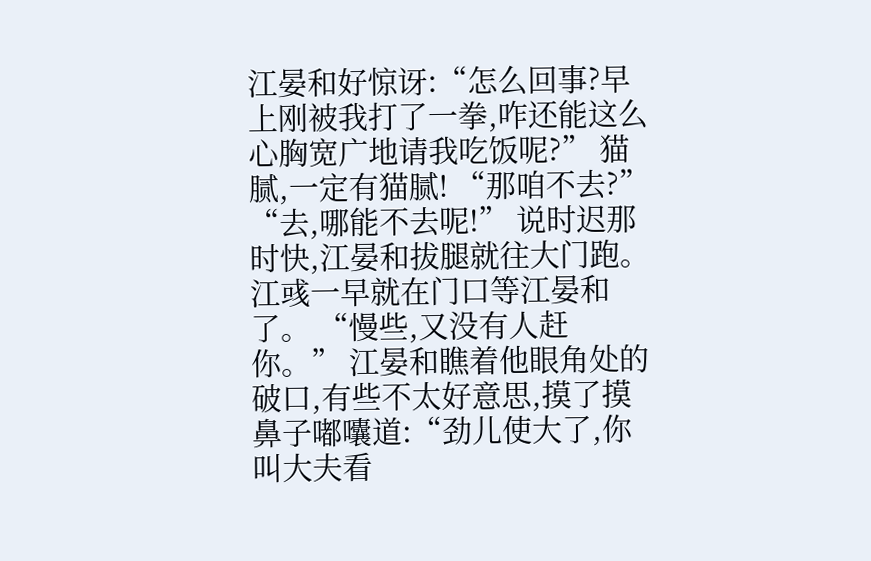江晏和好惊讶:“怎么回事?早上刚被我打了一拳,咋还能这么心胸宽广地请我吃饭呢?” 猫腻,一定有猫腻! “那咱不去?” “去,哪能不去呢!” 说时迟那时快,江晏和拔腿就往大门跑。 江彧一早就在门口等江晏和了。 “慢些,又没有人赶你。” 江晏和瞧着他眼角处的破口,有些不太好意思,摸了摸鼻子嘟囔道:“劲儿使大了,你叫大夫看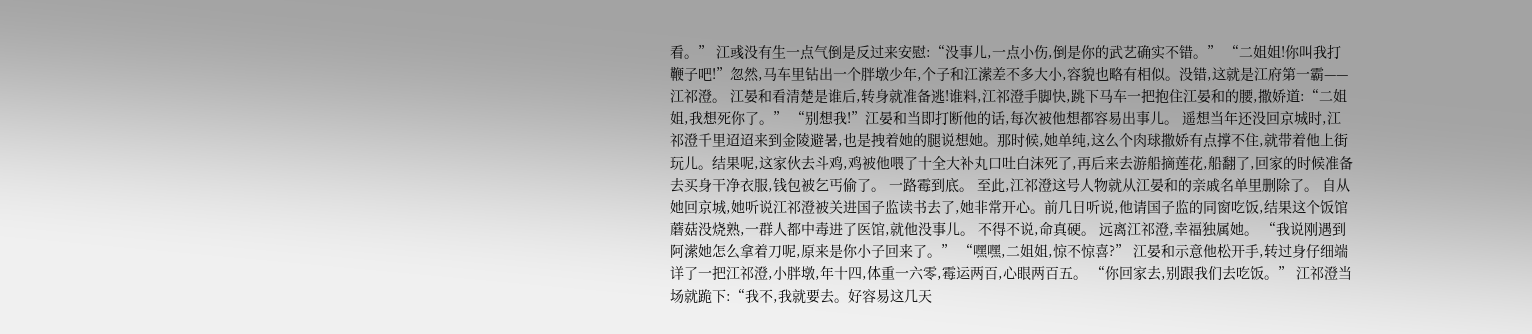看。” 江彧没有生一点气倒是反过来安慰:“没事儿,一点小伤,倒是你的武艺确实不错。” “二姐姐!你叫我打鞭子吧!”忽然,马车里钻出一个胖墩少年,个子和江潆差不多大小,容貌也略有相似。没错,这就是江府第一霸——江祁澄。 江晏和看清楚是谁后,转身就准备逃!谁料,江祁澄手脚快,跳下马车一把抱住江晏和的腰,撒娇道:“二姐姐,我想死你了。” “别想我!”江晏和当即打断他的话,每次被他想都容易出事儿。 遥想当年还没回京城时,江祁澄千里迢迢来到金陵避暑,也是拽着她的腿说想她。那时候,她单纯,这么个肉球撒娇有点撑不住,就带着他上街玩儿。结果呢,这家伙去斗鸡,鸡被他喂了十全大补丸口吐白沫死了,再后来去游船摘莲花,船翻了,回家的时候准备去买身干净衣服,钱包被乞丐偷了。 一路霉到底。 至此,江祁澄这号人物就从江晏和的亲戚名单里删除了。 自从她回京城,她听说江祁澄被关进国子监读书去了,她非常开心。前几日听说,他请国子监的同窗吃饭,结果这个饭馆蘑菇没烧熟,一群人都中毒进了医馆,就他没事儿。 不得不说,命真硬。 远离江祁澄,幸福独属她。 “我说刚遇到阿潆她怎么拿着刀呢,原来是你小子回来了。” “嘿嘿,二姐姐,惊不惊喜?” 江晏和示意他松开手,转过身仔细端详了一把江祁澄,小胖墩,年十四,体重一六零,霉运两百,心眼两百五。 “你回家去,别跟我们去吃饭。” 江祁澄当场就跪下:“我不,我就要去。好容易这几天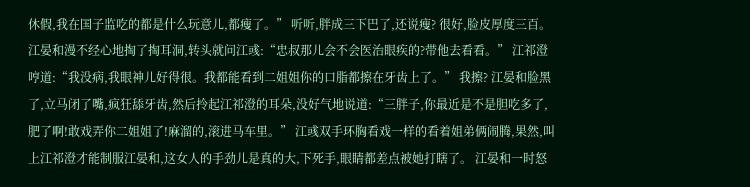休假,我在国子监吃的都是什么玩意儿,都瘦了。” 听听,胖成三下巴了,还说瘦? 很好,脸皮厚度三百。 江晏和漫不经心地掏了掏耳洞,转头就问江彧:“忠叔那儿会不会医治眼疾的?带他去看看。” 江祁澄哼道:“我没病,我眼神儿好得很。我都能看到二姐姐你的口脂都擦在牙齿上了。” 我擦? 江晏和脸黑了,立马闭了嘴,疯狂舔牙齿,然后拎起江祁澄的耳朵,没好气地说道:“三胖子,你最近是不是胆吃多了,肥了啊!敢戏弄你二姐姐了!麻溜的,滚进马车里。” 江彧双手环胸看戏一样的看着姐弟俩闹腾,果然,叫上江祁澄才能制服江晏和,这女人的手劲儿是真的大,下死手,眼睛都差点被她打瞎了。 江晏和一时怒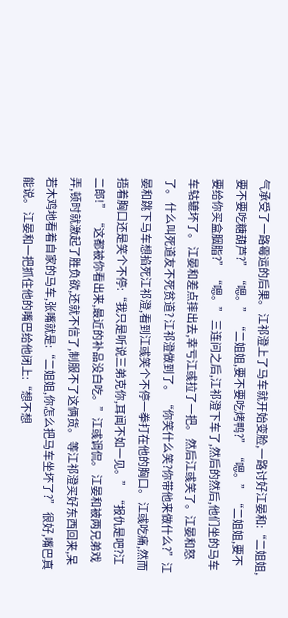气承受了一路霉运的后果。 江祁澄上了马车就开始变脸,一路讨好江晏和:“二姐姐,要不要吃糖葫芦?” “嗯。” “二姐姐,要不要吃烤鸭?” “嗯。” “二姐姐,要不要给你买盒胭脂?” “嗯。” 三连问之后,江祁澄下车了,然后的然后,他们坐的马车车轱辘坏了。 江晏和差点摔出去,幸亏江彧拉了一把。 然后江彧笑了。江晏和怒了。 什么叫死道友不死贫道? 江祁澄做到了。 “你笑什么笑?你带他来做什么?”江晏和跳下马车想掐死江祁澄,看到江彧笑个不停一拳打在他的胸口。 江彧吃痛,然而捂着胸口还是笑个不停:“我只是听说三弟克你,耳闻不如一见。” “报仇是吧?江二郎!” “这都被你看出来,最近的补品没白吃。”江彧调侃。 江晏和被两兄弟戏弄,顿时就激起了胜负欲,还就不信了,制服不了这俩货。 等江祁澄买好东西回来,呆若木鸡地看着自家的马车,张嘴就是:“二姐姐,你怎么把马车坐坏了?” 很好,嘴巴真能说。 江晏和一把抓住他的嘴巴给他闭上:“想不想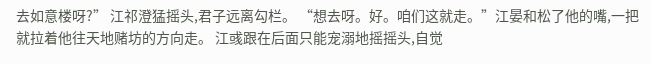去如意楼呀?” 江祁澄猛摇头,君子远离勾栏。 “想去呀。好。咱们这就走。”江晏和松了他的嘴,一把就拉着他往天地赌坊的方向走。 江彧跟在后面只能宠溺地摇摇头,自觉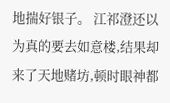地揣好银子。 江祁澄还以为真的要去如意楼,结果却来了天地赌坊,顿时眼神都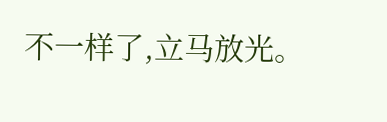不一样了,立马放光。